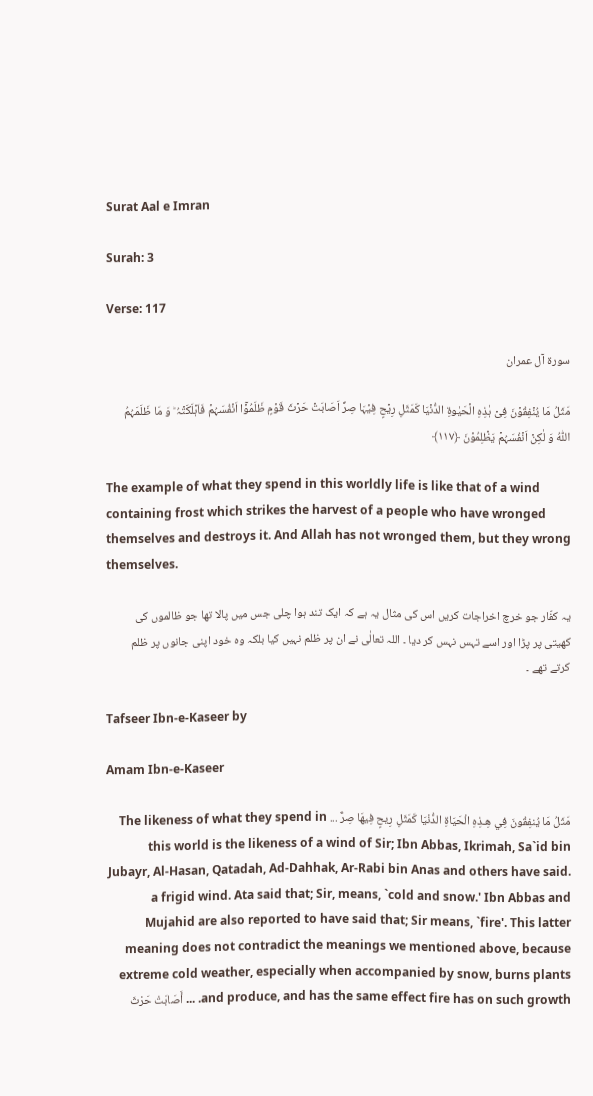Surat Aal e Imran

Surah: 3

Verse: 117

سورة آل عمران

مَثَلُ مَا یُنۡفِقُوۡنَ فِیۡ ہٰذِہِ الۡحَیٰوۃِ الدُّنۡیَا کَمَثَلِ رِیۡحٍ فِیۡہَا صِرٌّ اَصَابَتۡ حَرۡثَ قَوۡمٍ ظَلَمُوۡۤا اَنۡفُسَہُمۡ فَاَہۡلَکَتۡہُ ؕ وَ مَا ظَلَمَہُمُ اللّٰہُ وَ لٰکِنۡ اَنۡفُسَہُمۡ یَظۡلِمُوۡنَ ﴿۱۱۷﴾

The example of what they spend in this worldly life is like that of a wind containing frost which strikes the harvest of a people who have wronged themselves and destroys it. And Allah has not wronged them, but they wrong themselves.

یہ کفّار جو خرچ اخراجات کریں اس کی مثال یہ ہے کہ ایک تند ہوا چلی جس میں پالا تھا جو ظالموں کی کھیتی پر پڑا اور اسے تہس نہس کر دیا ۔ اللہ تعالٰی نے ان پر ظلم نہیں کیا بلکہ وہ خود اپنی جانوں پر ظلم کرتے تھے ۔

Tafseer Ibn-e-Kaseer by

Amam Ibn-e-Kaseer

مَثَلُ مَا يُنفِقُونَ فِي هِـذِهِ الْحَيَاةِ الدُّنْيَا كَمَثَلِ رِيحٍ فِيهَا صِرٌّ ... The likeness of what they spend in this world is the likeness of a wind of Sir; Ibn Abbas, Ikrimah, Sa`id bin Jubayr, Al-Hasan, Qatadah, Ad-Dahhak, Ar-Rabi bin Anas and others have said. a frigid wind. Ata said that; Sir, means, `cold and snow.' Ibn Abbas and Mujahid are also reported to have said that; Sir means, `fire'. This latter meaning does not contradict the meanings we mentioned above, because extreme cold weather, especially when accompanied by snow, burns plants and produce, and has the same effect fire has on such growth. ... أَصَابَتْ حَرْثَ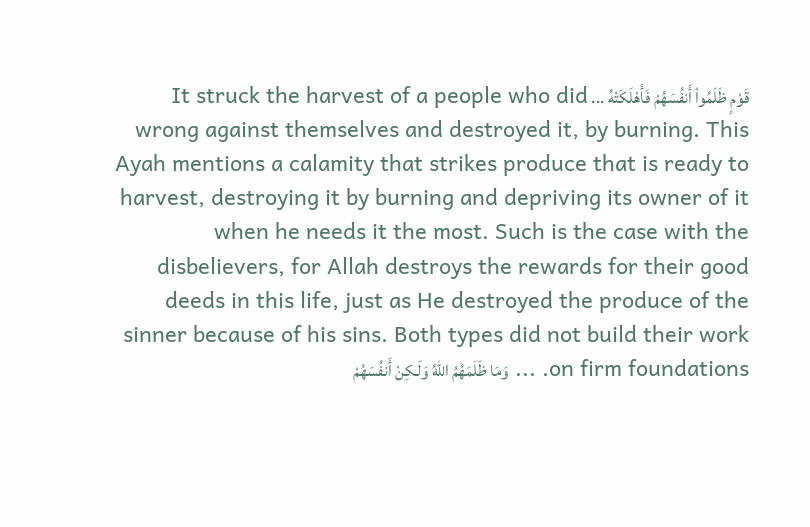قَوْمٍ ظَلَمُواْ أَنفُسَهُمْ فَأَهْلَكَتْهُ ... It struck the harvest of a people who did wrong against themselves and destroyed it, by burning. This Ayah mentions a calamity that strikes produce that is ready to harvest, destroying it by burning and depriving its owner of it when he needs it the most. Such is the case with the disbelievers, for Allah destroys the rewards for their good deeds in this life, just as He destroyed the produce of the sinner because of his sins. Both types did not build their work on firm foundations. ... وَمَا ظَلَمَهُمُ اللّهُ وَلَـكِنْ أَنفُسَهُمْ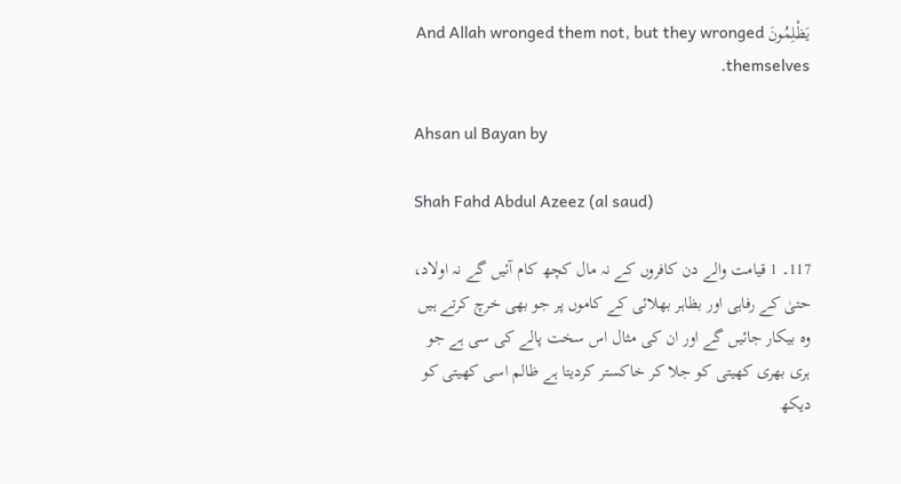يَظْلِمُونَ And Allah wronged them not, but they wronged themselves.

Ahsan ul Bayan by

Shah Fahd Abdul Azeez (al saud)

117۔ 1 قیامت والے دن کافروں کے نہ مال کچھ کام آئیں گے نہ اولاد، حتیٰ کے رفاہی اور بظاہر بھلائی کے کاموں پر جو بھی خرچ کرتے ہیں وہ بیکار جائیں گے اور ان کی مثال اس سخت پالے کی سی ہے جو ہری بھری کھیتی کو جلا کر خاکستر کردیتا ہے ظالم اسی کھیتی کو دیکھ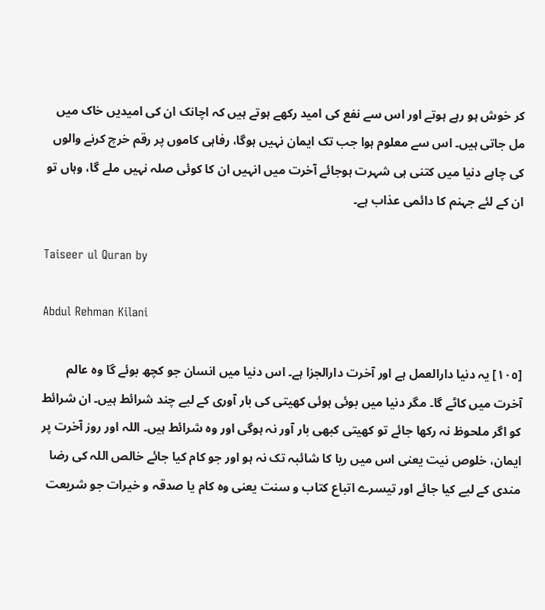کر خوش ہو رہے ہوتے اور اس سے نفع کی امید رکھے ہوتے ہیں کہ اچانک ان کی امیدیں خاک میں مل جاتی ہیں۔ اس سے معلوم ہوا جب تک ایمان نہیں ہوگا، رفاہی کاموں پر رقم خرچ کرنے والوں کی چاہے دنیا میں کتنی ہی شہرت ہوجائے آخرت میں انہیں ان کا کوئی صلہ نہیں ملے گا، وہاں تو ان کے لئے جہنم کا دائمی عذاب ہے۔

Taiseer ul Quran by

Abdul Rehman Kilani

[١٠٥] یہ دنیا دارالعمل ہے اور آخرت دارالجزا ہے۔ اس دنیا میں انسان جو کچھ بوئے گا وہ عالم آخرت میں کاٹے گا۔ مگر دنیا میں بوئی ہوئی کھیتی کی بار آوری کے لیے چند شرائط ہیں۔ ان شرائط کو اگر ملحوظ نہ رکھا جائے تو کھیتی کبھی بار آور نہ ہوگی اور وہ شرائط ہیں۔ اللہ اور روز آخرت پر ایمان، خلوص نیت یعنی اس میں ریا کا شائبہ تک نہ ہو اور جو کام کیا جائے خالص اللہ کی رضا مندی کے لیے کیا جائے اور تیسرے اتباع کتاب و سنت یعنی وہ کام یا صدقہ و خیرات جو شریعت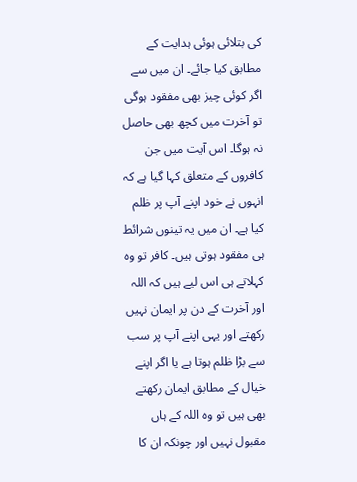کی بتلائی ہوئی ہدایت کے مطابق کیا جائے۔ ان میں سے اگر کوئی چیز بھی مفقود ہوگی تو آخرت میں کچھ بھی حاصل نہ ہوگا۔ اس آیت میں جن کافروں کے متعلق کہا گیا ہے کہ انہوں نے خود اپنے آپ پر ظلم کیا ہے۔ ان میں یہ تینوں شرائط ہی مفقود ہوتی ہیں۔ کافر تو وہ کہلاتے ہی اس لیے ہیں کہ اللہ اور آخرت کے دن پر ایمان نہیں رکھتے اور یہی اپنے آپ پر سب سے بڑا ظلم ہوتا ہے یا اگر اپنے خیال کے مطابق ایمان رکھتے بھی ہیں تو وہ اللہ کے ہاں مقبول نہیں اور چونکہ ان کا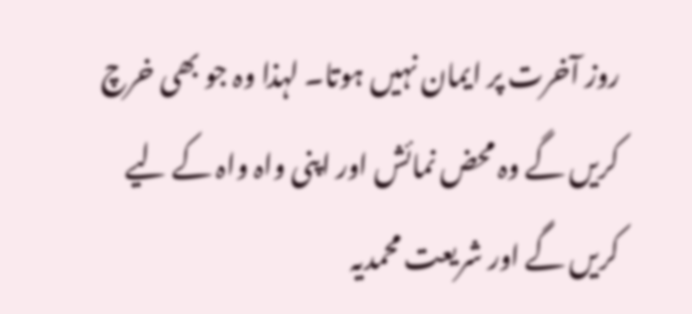روز آخرت پر ایمان نہیں ہوتا۔ لہذا وہ جو بھی خرچ کریں گے وہ محض نمائش اور اپنی واہ واہ کے لیے کریں گے اور شریعت محمدیہ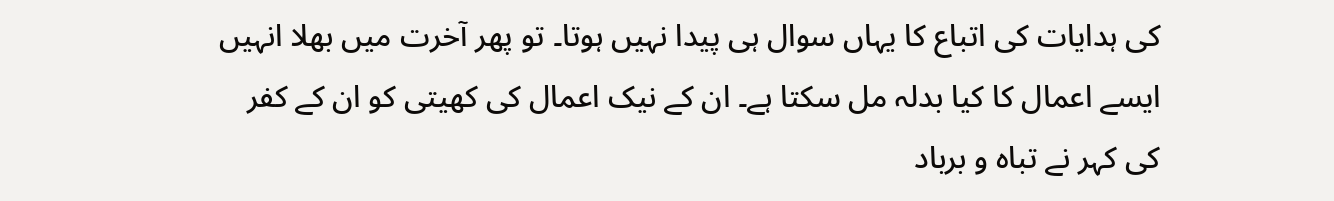کی ہدایات کی اتباع کا یہاں سوال ہی پیدا نہیں ہوتا۔ تو پھر آخرت میں بھلا انہیں ایسے اعمال کا کیا بدلہ مل سکتا ہے۔ ان کے نیک اعمال کی کھیتی کو ان کے کفر کی کہر نے تباہ و برباد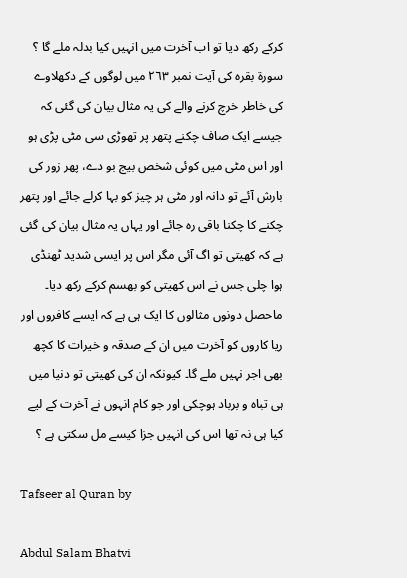کرکے رکھ دیا تو اب آخرت میں انہیں کیا بدلہ ملے گا ؟ سورة بقرہ کی آیت نمبر ٢٦٣ میں لوگوں کے دکھلاوے کی خاطر خرچ کرنے والے کی یہ مثال بیان کی گئی کہ جیسے ایک صاف چکنے پتھر پر تھوڑی سی مٹی پڑی ہو اور اس مٹی میں کوئی شخص بیج بو دے، پھر زور کی بارش آئے تو دانہ اور مٹی ہر چیز کو بہا کرلے جائے اور پتھر چکنے کا چکنا باقی رہ جائے اور یہاں یہ مثال بیان کی گئی ہے کہ کھیتی تو اگ آئی مگر اس پر ایسی شدید ٹھنڈی ہوا چلی جس نے اس کھیتی کو بھسم کرکے رکھ دیا۔ ماحصل دونوں مثالوں کا ایک ہی ہے کہ ایسے کافروں اور ریا کاروں کو آخرت میں ان کے صدقہ و خیرات کا کچھ بھی اجر نہیں ملے گا۔ کیونکہ ان کی کھیتی تو دنیا میں ہی تباہ و برباد ہوچکی اور جو کام انہوں نے آخرت کے لیے کیا ہی نہ تھا اس کی انہیں جزا کیسے مل سکتی ہے ؟

Tafseer al Quran by

Abdul Salam Bhatvi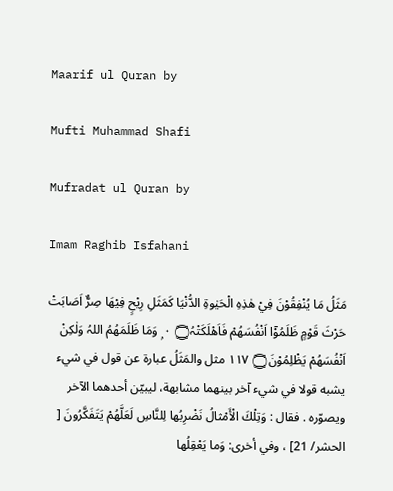Maarif ul Quran by

Mufti Muhammad Shafi

Mufradat ul Quran by

Imam Raghib Isfahani

مَثَلُ مَا يُنْفِقُوْنَ فِيْ ھٰذِہِ الْحَيٰوۃِ الدُّنْيَا كَمَثَلِ رِيْحٍ فِيْھَا صِرٌّ اَصَابَتْ حَرْثَ قَوْمٍ ظَلَمُوْٓا اَنْفُسَھُمْ فَاَھْلَكَتْہُ۝ ٠ ۭ وَمَا ظَلَمَھُمُ اللہُ وَلٰكِنْ اَنْفُسَھُمْ يَظْلِمُوْنَ۝ ١١٧ مثل والمَثَلُ عبارة عن قول في شيء يشبه قولا في شيء آخر بينهما مشابهة، ليبيّن أحدهما الآخر ويصوّره . فقال : وَتِلْكَ الْأَمْثالُ نَضْرِبُها لِلنَّاسِ لَعَلَّهُمْ يَتَفَكَّرُونَ [ الحشر/ 21] ، وفي أخری: وَما يَعْقِلُها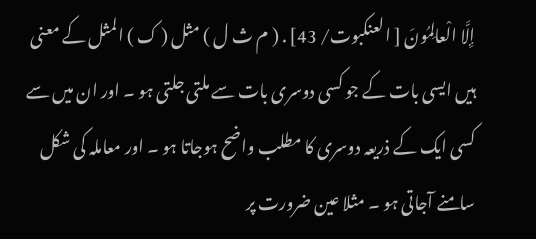إِلَّا الْعالِمُونَ [ العنکبوت/ 43] . ( م ث ل ) مثل ( ک ) المثل کے معنی ہیں ایسی بات کے جو کسی دوسری بات سے ملتی جلتی ہو ۔ اور ان میں سے کسی ایک کے ذریعہ دوسری کا مطلب واضح ہوجاتا ہو ۔ اور معاملہ کی شکل سامنے آجاتی ہو ۔ مثلا عین ضرورت پر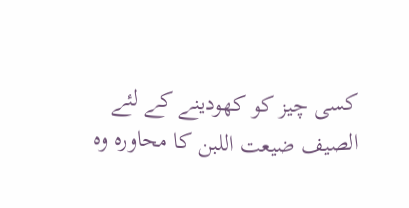کسی چیز کو کھودینے کے لئے الصیف ضیعت اللبن کا محاورہ وہ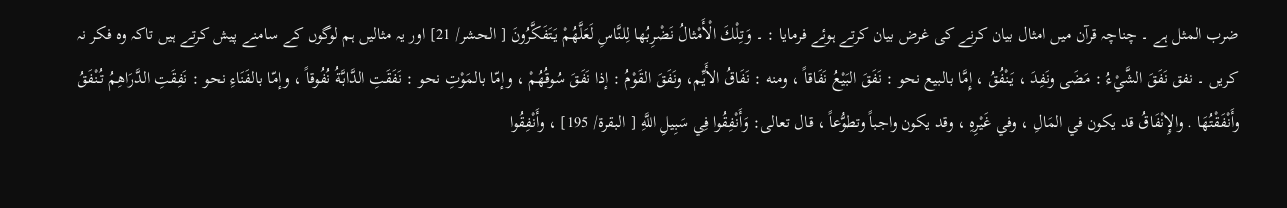ضرب المثل ہے ۔ چناچہ قرآن میں امثال بیان کرنے کی غرض بیان کرتے ہوئے فرمایا : ۔ وَتِلْكَ الْأَمْثالُ نَضْرِبُها لِلنَّاسِ لَعَلَّهُمْ يَتَفَكَّرُونَ [ الحشر/ 21] اور یہ مثالیں ہم لوگوں کے سامنے پیش کرتے ہیں تاکہ وہ فکر نہ کریں ۔ نفق نَفَقَ الشَّيْءُ : مَضَى ونَفِدَ ، يَنْفُقُ ، إِمَّا بالبیع نحو : نَفَقَ البَيْعُ نَفَاقاً ، ومنه : نَفَاقُ الأَيِّم، ونَفَقَ القَوْمُ : إذا نَفَقَ سُوقُهُمْ ، وإمّا بالمَوْتِ نحو : نَفَقَتِ الدَّابَّةُ نُفُوقاً ، وإمّا بالفَنَاءِ نحو : نَفِقَتِ الدَّرَاهِمُ تُنْفَقُ وأَنْفَقْتُهَا . والإِنْفَاقُ قد يكون في المَالِ ، وفي غَيْرِهِ ، وقد يكون واجباً وتطوُّعاً ، قال تعالی: وَأَنْفِقُوا فِي سَبِيلِ اللَّهِ [ البقرة/ 195] ، وأَنْفِقُوا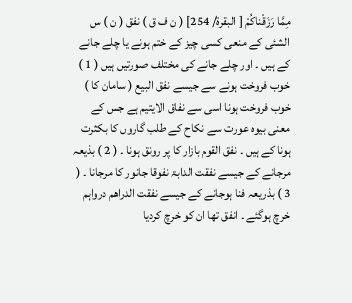مِمَّا رَزَقْناكُمْ [ البقرة/ 254] ( ن ف ق ) نفق ( ن ) س الشئی کے منعی کسی چیز کے ختم ہونے یا چلے جانے کے ہیں ۔ اور چلے جانے کی مختلف صورتیں ہیں ( 1 ) خوب فروخت ہونے سے جیسے نفق البیع ( سامان کا ) خوب فروخت ہونا اسی سے نفاق الایتیم ہے جس کے معنی بیوہ عورت سے نکاح کے طلب گاروں کا بکثرت ہونا کے ہیں ۔ نفق القوم بازار کا پر رونق ہونا ۔ ( 2 ) بذیعہ مرجانے کے جیسے نفقت الدابۃ نفوقا جانور کا مرجانا ۔ ( 3 ) بذریعہ فنا ہوجانے کے جیسے نفقت الدراھم درواہم خرچ ہوگئے ۔ انفق تھا ان کو خرچ کردیا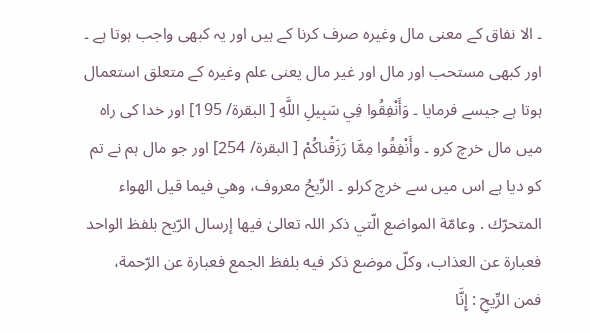۔ الا نفاق کے معنی مال وغیرہ صرف کرنا کے ہیں اور یہ کبھی واجب ہوتا ہے ۔ اور کبھی مستحب اور مال اور غیر مال یعنی علم وغیرہ کے متعلق استعمال ہوتا ہے جیسے فرمایا ۔ وَأَنْفِقُوا فِي سَبِيلِ اللَّهِ [ البقرة/ 195] اور خدا کی راہ میں مال خرچ کرو ۔ وأَنْفِقُوا مِمَّا رَزَقْناكُمْ [ البقرة/ 254] اور جو مال ہم نے تم کو دیا ہے اس میں سے خرچ کرلو ۔ الرِّيحُ معروف، وهي فيما قيل الهواء المتحرّك . وعامّة المواضع الّتي ذکر اللہ تعالیٰ فيها إرسال الرّيح بلفظ الواحد فعبارة عن العذاب، وكلّ موضع ذکر فيه بلفظ الجمع فعبارة عن الرّحمة، فمن الرِّيحِ : إِنَّا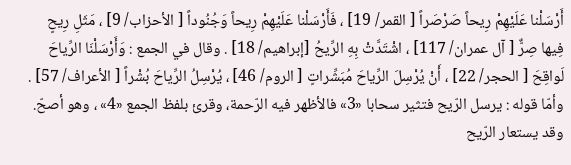أَرْسَلْنا عَلَيْهِمْ رِيحاً صَرْصَراً [ القمر/ 19] ، فَأَرْسَلْنا عَلَيْهِمْ رِيحاً وَجُنُوداً [ الأحزاب/ 9] ، مَثَلِ رِيحٍ فِيها صِرٌّ [ آل عمران/ 117] ، اشْتَدَّتْ بِهِ الرِّيحُ [إبراهيم/ 18] . وقال في الجمع : وَأَرْسَلْنَا الرِّياحَ لَواقِحَ [ الحجر/ 22] ، أَنْ يُرْسِلَ الرِّياحَ مُبَشِّراتٍ [ الروم/ 46] ، يُرْسِلُ الرِّياحَ بُشْراً [ الأعراف/ 57] . وأمّا قوله : يرسل الرّيح فتثیر سحابا «3» فالأظهر فيه الرّحمة، وقرئ بلفظ الجمع «4» ، وهو أصحّ. وقد يستعار الرّيح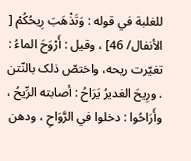للغلبة في قوله : وَتَذْهَبَ رِيحُكُمْ [ الأنفال/ 46] ، وقیل : أَرْوَحَ الماءُ : تغيّرت ريحه، واختصّ ذلک بالنّتن . ورِيحَ الغدیرُ يَرَاحُ : أصابته الرِّيحُ ، وأَرَاحُوا : دخلوا في الرَّوَاحِ ، ودهن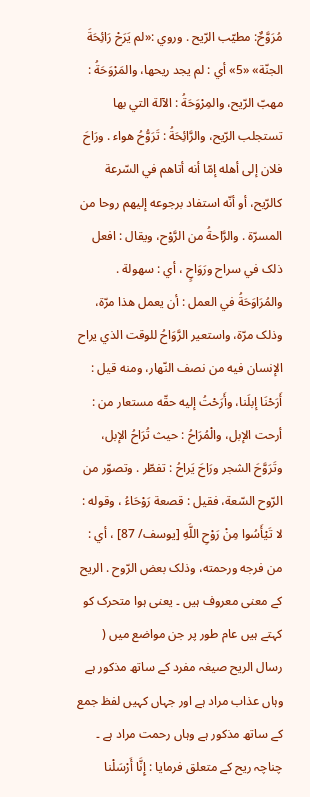مُرَوَّحٌ: مطيّب الرّيح . وروي :«لم يَرَحْ رَائِحَةَ الجنّة» «5» أي : لم يجد ريحها، والمَرْوَحَةُ : مهبّ الرّيح، والمِرْوَحَةُ : الآلة التي بها تستجلب الرّيح، والرَّائِحَةُ : تَرَوُّحُ هواء . ورَاحَ فلان إلى أهله إمّا أنه أتاهم في السّرعة کالرّيح، أو أنّه استفاد برجوعه إليهم روحا من المسرّة . والرَّاحةُ من الرَّوْح، ويقال : افعل ذلک في سراح ورَوَاحٍ ، أي : سهولة . والمُرَاوَحَةُ في العمل : أن يعمل هذا مرّة، وذلک مرّة، واستعیر الرَّوَاحُ للوقت الذي يراح الإنسان فيه من نصف النّهار، ومنه قيل : أَرَحْنَا إبلَنا، وأَرَحْتُ إليه حقّه مستعار من : أرحت الإبل، والْمُرَاحُ : حيث تُرَاحُ الإبل، وتَرَوَّحَ الشجر ورَاحَ يَراحُ : تفطّر . وتصوّر من الرّوح السّعة، فقیل : قصعة رَوْحَاءُ ، وقوله : لا تَيْأَسُوا مِنْ رَوْحِ اللَّهِ [يوسف/ 87] ، أي : من فرجه ورحمته، وذلک بعض الرّوح . الریح کے معنی معروف ہیں ۔ یعنی ہوا متحرک کو کہتے ہیں عام طور پر جن مواضع میں ( رسال الریح صیغہ مفرد کے ساتھ مذکور ہے وہاں عذاب مراد ہے اور جہاں کہیں لفظ جمع کے ساتھ مذکور ہے وہاں رحمت مراد ہے ۔ چناچہ ریح کے متعلق فرمایا : إِنَّا أَرْسَلْنا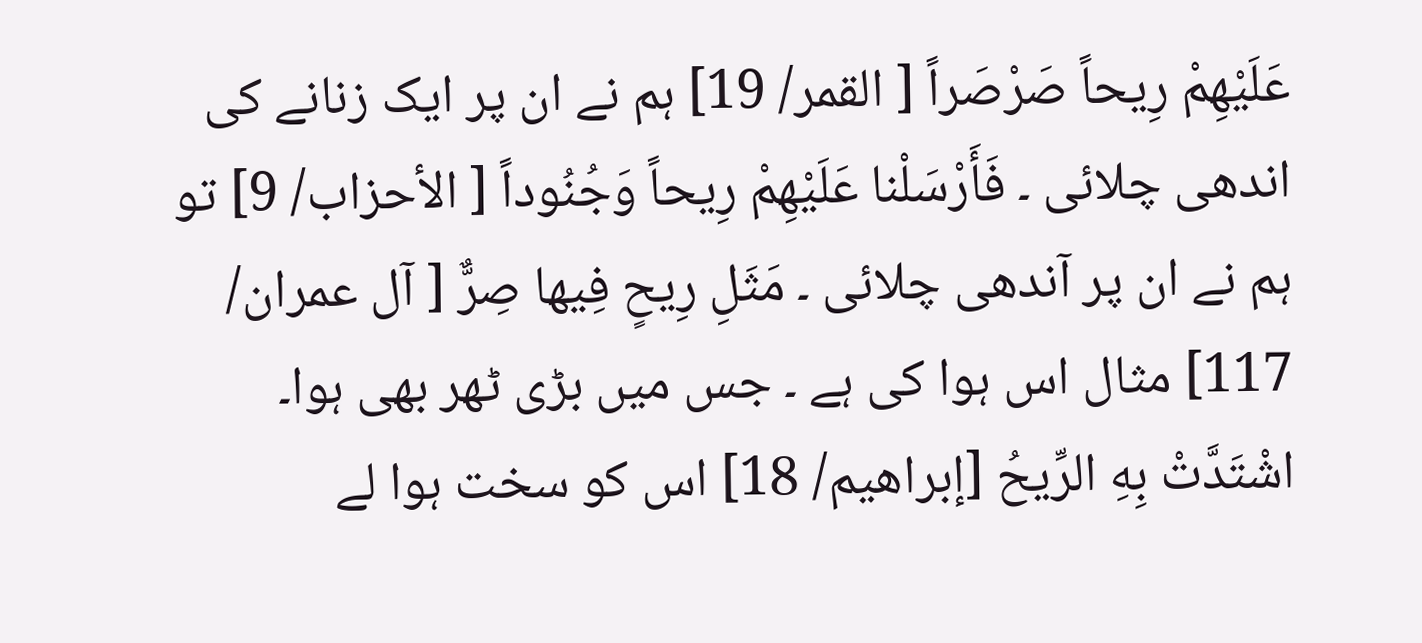عَلَيْهِمْ رِيحاً صَرْصَراً [ القمر/ 19] ہم نے ان پر ایک زنانے کی اندھی چلائی ۔ فَأَرْسَلْنا عَلَيْهِمْ رِيحاً وَجُنُوداً [ الأحزاب/ 9] تو ہم نے ان پر آندھی چلائی ۔ مَثَلِ رِيحٍ فِيها صِرٌّ [ آل عمران/ 117] مثال اس ہوا کی ہے ۔ جس میں بڑی ٹھر بھی ہوا۔ اشْتَدَّتْ بِهِ الرِّيحُ [إبراهيم/ 18] اس کو سخت ہوا لے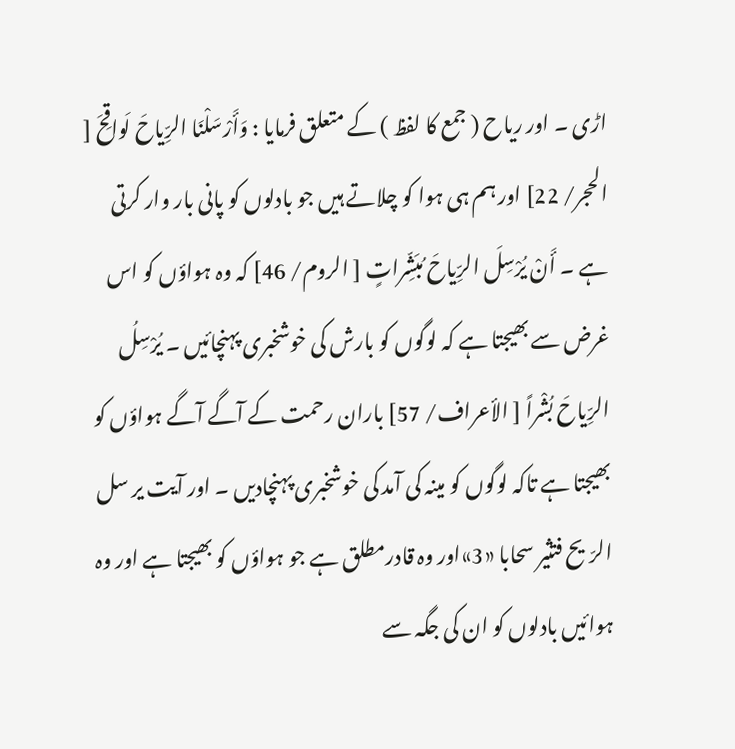اڑی ۔ اور ریاح ( جمع کا لفظ ) کے متعلق فرمایا : وَأَرْسَلْنَا الرِّياحَ لَواقِحَ [ الحجر/ 22] اور ہم ہی ہوا کو چلاتے ہیں جو بادلوں کو پانی بار وار کرتی ہے ۔ أَنْ يُرْسِلَ الرِّياحَ مُبَشِّراتٍ [ الروم/ 46] کہ وہ ہواؤں کو اس غرض سے بھیجتا ہے کہ لوگوں کو بارش کی خوشخبری پہنچائیں ۔ يُرْسِلُ الرِّياحَ بُشْراً [ الأعراف/ 57] باران رحمت کے آگے آگے ہواؤں کو بھیجتا ہے تاکہ لوگوں کو مینہ کی آمد کی خوشخبری پہنچادیں ۔ اور آیت ير سل الرّيح فتثیر سحابا «3»اور وہ قادرمطلق ہے جو ہواؤں کو بھیجتا ہے اور وہ ہوائیں بادلوں کو ان کی جگہ سے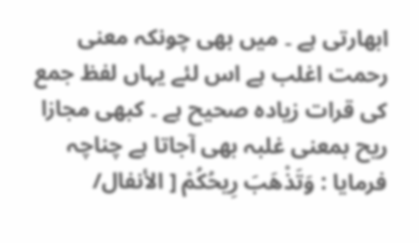ابھارتی ہے ۔ میں بھی چونکہ معنی رحمت اغلب ہے اس لئے یہاں لفظ جمع کی قرات زیادہ صحیح ہے ۔ کبھی مجازا ریح بمعنی غلبہ بھی آجاتا ہے چناچہ فرمایا : وَتَذْهَبَ رِيحُكُمْ [ الأنفال/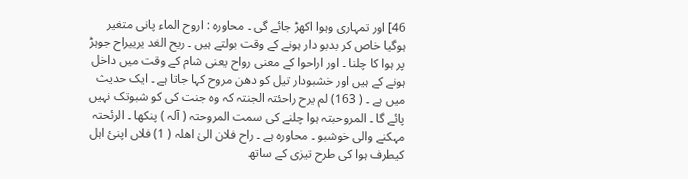46] اور تمہاری وہوا اکھڑ جائے گی ۔ محاورہ : اروح الماء پانی متغیر ہوگیا خاص کر بدبو دار ہونے کے وقت بولتے ہیں ۔ ریح الغد یرییراح جوہڑ پر ہوا کا چلنا ۔ اور اراحوا کے معنی رواح یعنی شام کے وقت میں داخل ہونے کے ہیں اور خشبودار تیل کو دھن مروح کہا جاتا ہے ۔ ایک حدیث میں ہے ۔ ( 163) لم یرح راحئتہ الجنتہ کہ وہ جنت کی کو شبوتک نہیں پائے گا ۔ المروحبتہ ہوا چلنے کی سمت المروحتہ ( آلہ ) پنکھا ۔ الرئحتہ مہکنے والی خوشبو ۔ محاورہ ہے ۔ راح فلان الیٰ اھلہ ( 1) فلاں اپنئ اہل کیطرف ہوا کی طرح تیزی کے ساتھ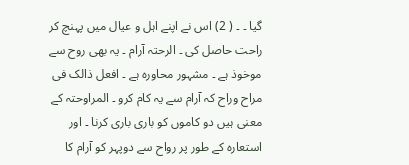گیا ۔ ۔ ( 2) اس نے اپنے اہل و عیال میں پہنچ کر راحت حاصل کی ۔ الرحتہ آرام ۔ یہ بھی روح سے موخوذ ہے ۔ مشہور محاورہ ہے ۔ افعل ذالک فی مراح وراح کہ آرام سے یہ کام کرو ۔ المراوحتہ کے معنی ہیں دو کاموں کو باری باری کرنا ۔ اور استعارہ کے طور پر رواح سے دوپہر کو آرام کا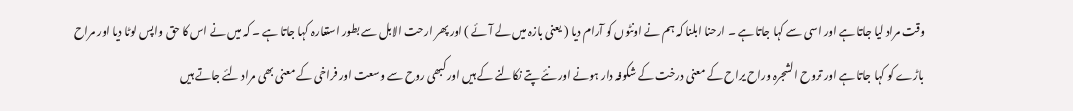وقت مراد لیا جاتا ہے اور اسی سے کہا جاتا ہے ۔ ارحنا ابلنا کہ ہم نے اونٹوں کو آرام دیا ( یعنی بازہ میں لے آئے ) اور پھر ارحت الابل سے بطور استعارہ کہا جاتا ہے ۔ کہ میں نے اس کا حق واپس لوٹا دیا اور مراح باڑے کو کہا جاتا ہے اور تروح الشجرہ وراح یراح کے معنی درخت کے شکوفہ دار ہونے اور نئے پتے نکالنے کے ہیں اور کبھی روح سے وسعت اور فراخی کے معنی بھی مراد لئے جاتے ہیں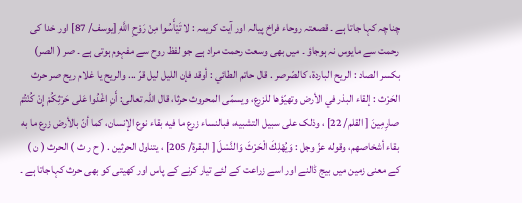چناچہ کہا جاتا ہے ۔ قصعتہ روحاء فراخ پیالہ اور آیت کریمہ : لا تَيْأَسُوا مِنْ رَوْحِ اللَّهِ [يوسف/ 87] اور خدا کی رحمت سے مایوس نہ ہوجاؤ ۔ میں بھی وسعت رحمت مراد ہے جو لفظ روح سے مفہوم ہوتی ہے ۔ صر ( الصر) بکسر الصاد : الریح الباردة، کالصّرصر . قال حاتم الطائي : أوقد فإن اللیل ليل قرّ ... والریح يا غلام ريح صر حرث الحَرْث : إلقاء البذر في الأرض وتهيّؤها للزرع، ويسمّى المحروث حرثا، قال اللہ تعالی: أَنِ اغْدُوا عَلى حَرْثِكُمْ إِنْ كُنْتُمْ صارِمِينَ [ القلم/ 22] ، وذلک علی سبیل التشبيه، فبالنساء زرع ما فيه بقاء نوع الإنسان، كما أنّ بالأرض زرع ما به بقاء أشخاصهم، وقوله عزّ وجل : وَيُهْلِكَ الْحَرْثَ وَالنَّسْلَ [ البقرة/ 205] ، يتناول الحرثین . ( ح ر ث ) الحرث ( ن ) کے معنی زمین میں بیج ڈالنے اور اسے زراعت کے لئے تیار کرنے کے پاس اور کھیتی کو بھی حرث کہاجاتا ہے ۔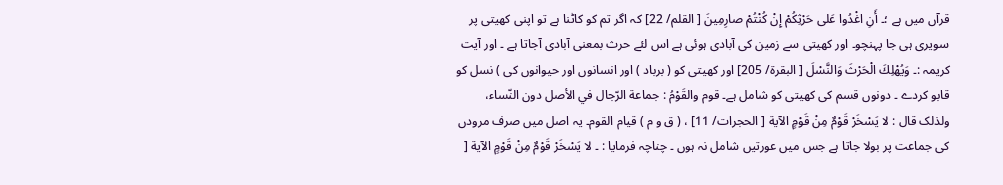قرآں میں ہے ؛۔ أَنِ اغْدُوا عَلى حَرْثِكُمْ إِنْ كُنْتُمْ صارِمِينَ [ القلم/ 22] کہ اگر تم کو کاٹنا ہے تو اپنی کھیتی پر سویری ہی جا پہنچو۔ اور کھیتی سے زمین کی آبادی ہوئی ہے اس لئے حرث بمعنی آبادی آجاتا ہے ۔ اور آیت کریمہ :۔ وَيُهْلِكَ الْحَرْثَ وَالنَّسْلَ [ البقرة/ 205] اور کھیتی کو ( برباد ) اور انسانوں اور حیوانوں کی ) نسل کو قابو کردے ۔ دونوں قسم کی کھیتی کو شامل ہے۔ قوم والقَوْمُ : جماعة الرّجال في الأصل دون النّساء، ولذلک قال : لا يَسْخَرْ قَوْمٌ مِنْ قَوْمٍ الآية [ الحجرات/ 11] ، ( ق و م ) قيام القوم۔ یہ اصل میں صرف مرودں کی جماعت پر بولا جاتا ہے جس میں عورتیں شامل نہ ہوں ۔ چناچہ فرمایا : ۔ لا يَسْخَرْ قَوْمٌ مِنْ قَوْمٍ الآية [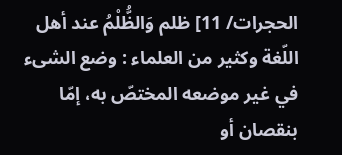الحجرات/ 11] ظلم وَالظُّلْمُ عند أهل اللّغة وكثير من العلماء : وضع الشیء في غير موضعه المختصّ به، إمّا بنقصان أو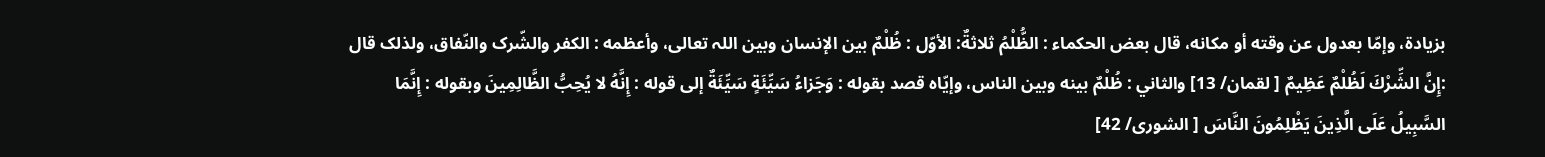بزیادة، وإمّا بعدول عن وقته أو مکانه، قال بعض الحکماء : الظُّلْمُ ثلاثةٌ: الأوّل : ظُلْمٌ بين الإنسان وبین اللہ تعالی، وأعظمه : الکفر والشّرک والنّفاق، ولذلک قال :إِنَّ الشِّرْكَ لَظُلْمٌ عَظِيمٌ [ لقمان/ 13] والثاني : ظُلْمٌ بينه وبین الناس، وإيّاه قصد بقوله : وَجَزاءُ سَيِّئَةٍ سَيِّئَةٌ إلى قوله : إِنَّهُ لا يُحِبُّ الظَّالِمِينَ وبقوله : إِنَّمَا السَّبِيلُ عَلَى الَّذِينَ يَظْلِمُونَ النَّاسَ [ الشوری/ 42]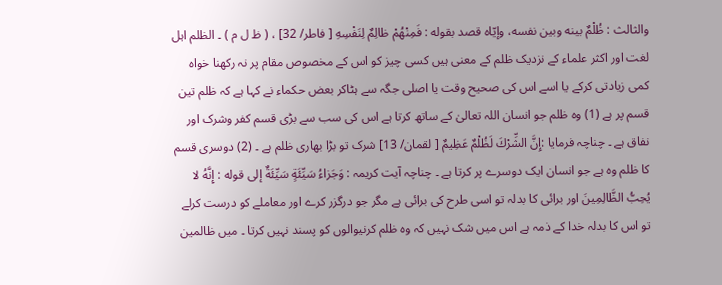والثالث : ظُلْمٌ بينه وبین نفسه، وإيّاه قصد بقوله : فَمِنْهُمْ ظالِمٌ لِنَفْسِهِ [ فاطر/ 32] ، ( ظ ل م ) ۔ الظلم اہل لغت اور اکثر علماء کے نزدیک ظلم کے معنی ہیں کسی چیز کو اس کے مخصوص مقام پر نہ رکھنا خواہ کمی زیادتی کرکے یا اسے اس کی صحیح وقت یا اصلی جگہ سے ہٹاکر بعض حکماء نے کہا ہے کہ ظلم تین قسم پر ہے (1) وہ ظلم جو انسان اللہ تعالیٰ کے ساتھ کرتا ہے اس کی سب سے بڑی قسم کفر وشرک اور نفاق ہے ۔ چناچہ فرمایا :إِنَّ الشِّرْكَ لَظُلْمٌ عَظِيمٌ [ لقمان/ 13] شرک تو بڑا بھاری ظلم ہے ۔ (2) دوسری قسم کا ظلم وہ ہے جو انسان ایک دوسرے پر کرتا ہے ۔ چناچہ آیت کریمہ : وَجَزاءُ سَيِّئَةٍ سَيِّئَةٌ إلى قوله : إِنَّهُ لا يُحِبُّ الظَّالِمِينَ اور برائی کا بدلہ تو اسی طرح کی برائی ہے مگر جو درگزر کرے اور معاملے کو درست کرلے تو اس کا بدلہ خدا کے ذمہ ہے اس میں شک نہیں کہ وہ ظلم کرنیوالوں کو پسند نہیں کرتا ۔ میں ظالمین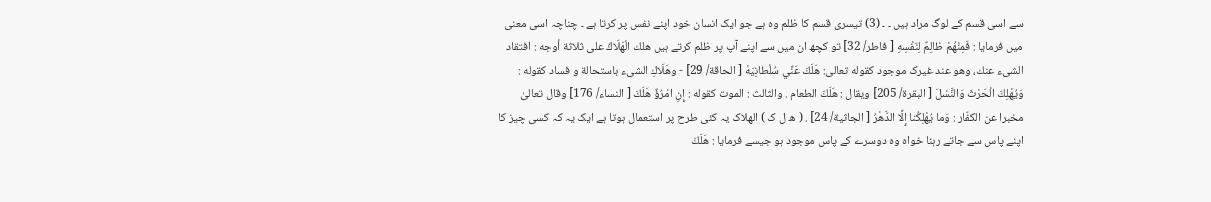سے اسی قسم کے لوگ مراد ہیں ۔ ۔ (3) تیسری قسم کا ظلم وہ ہے جو ایک انسان خود اپنے نفس پر کرتا ہے ۔ چناچہ اسی معنی میں فرمایا : فَمِنْهُمْ ظالِمٌ لِنَفْسِهِ [ فاطر/ 32] تو کچھ ان میں سے اپنے آپ پر ظلم کرتے ہیں هلك الْهَلَاكُ علی ثلاثة أوجه : افتقاد الشیء عنك، وهو عند غيرک موجود کقوله تعالی: هَلَكَ عَنِّي سُلْطانِيَهْ [ الحاقة/ 29] - وهَلَاكِ الشیء باستحالة و فساد کقوله : وَيُهْلِكَ الْحَرْثَ وَالنَّسْلَ [ البقرة/ 205] ويقال : هَلَكَ الطعام . والثالث : الموت کقوله : إِنِ امْرُؤٌ هَلَكَ [ النساء/ 176] وقال تعالیٰ مخبرا عن الکفّار : وَما يُهْلِكُنا إِلَّا الدَّهْرُ [ الجاثية/ 24] . ( ھ ل ک ) الھلاک یہ کئی طرح پر استعمال ہوتا ہے ایک یہ کہ کسی چیز کا اپنے پاس سے جاتے رہنا خواہ وہ دوسرے کے پاس موجود ہو جیسے فرمایا : هَلَكَ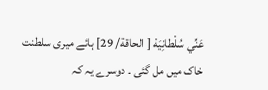عَنِّي سُلْطانِيَهْ [ الحاقة/ 29] ہائے میری سلطنت خاک میں مل گئی ۔ دوسرے یہ کہ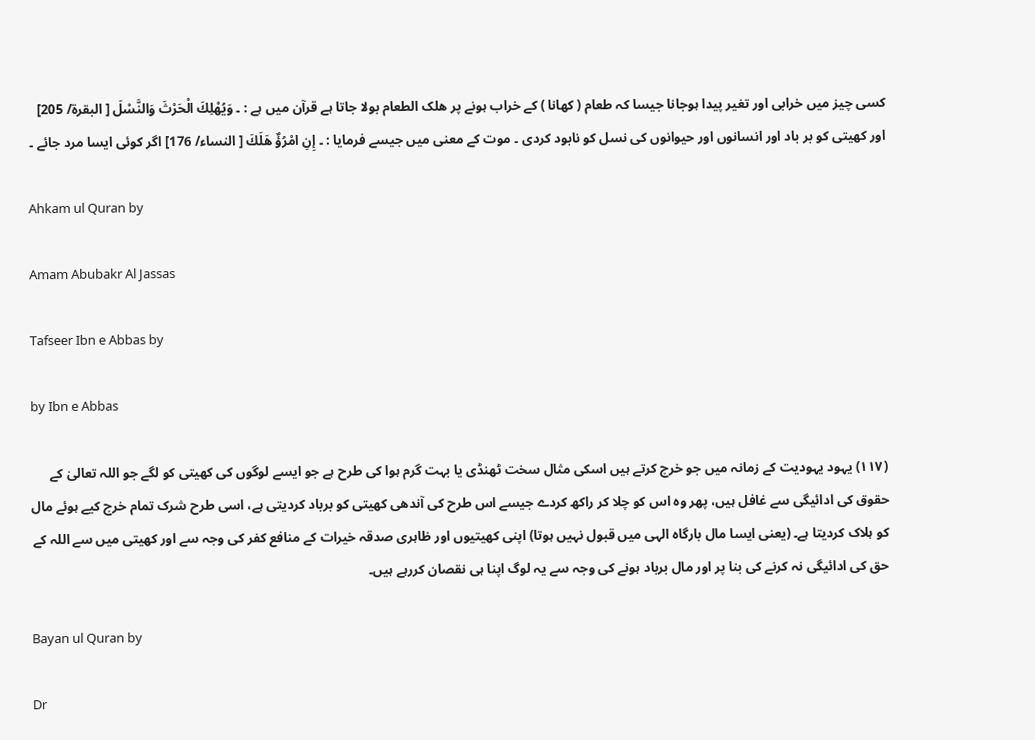کسی چیز میں خرابی اور تغیر پیدا ہوجانا جیسا کہ طعام ( کھانا ) کے خراب ہونے پر ھلک الطعام بولا جاتا ہے قرآن میں ہے : ۔ وَيُهْلِكَ الْحَرْثَ وَالنَّسْلَ [ البقرة/ 205] اور کھیتی کو بر باد اور انسانوں اور حیوانوں کی نسل کو نابود کردی ۔ موت کے معنی میں جیسے فرمایا : ۔ إِنِ امْرُؤٌ هَلَكَ [ النساء/ 176] اگر کوئی ایسا مرد جائے ۔

Ahkam ul Quran by

Amam Abubakr Al Jassas

Tafseer Ibn e Abbas by

by Ibn e Abbas

(١١٧) یہود یہودیت کے زمانہ میں جو خرچ کرتے ہیں اسکی مثال سخت ٹھنڈی یا بہت گرم ہوا کی طرح ہے جو ایسے لوگوں کی کھیتی کو لگے جو اللہ تعالیٰ کے حقوق کی ادائیگی سے غافل ہیں، پھر وہ اس کو چلا کر راکھ کردے جیسے اس طرح کی آندھی کھیتی کو برباد کردیتی ہے، اسی طرح شرک تمام خرچ کیے ہوئے مال کو ہلاک کردیتا ہے۔ (یعنی ایسا مال بارگاہ الہی میں قبول نہیں ہوتا) اپنی کھیتیوں اور ظاہری صدقہ خیرات کے منافع کفر کی وجہ سے اور کھیتی میں سے اللہ کے حق کی ادائیگی نہ کرنے کی بنا پر اور مال برباد ہونے کی وجہ سے یہ لوگ اپنا ہی نقصان کررہے ہیں۔

Bayan ul Quran by

Dr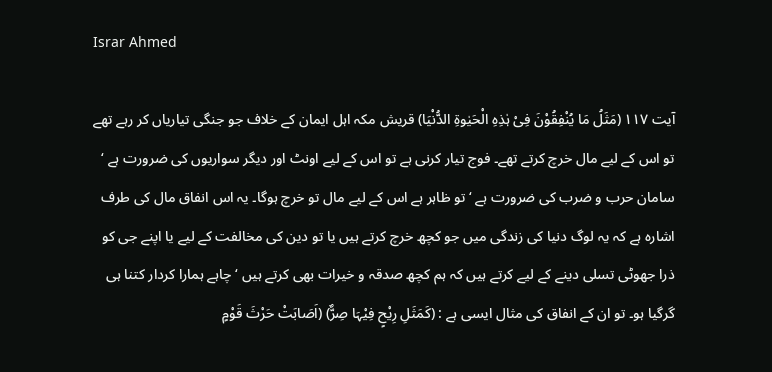Israr Ahmed

آیت ١١٧ (مَثَلُ مَا یُنْفِقُوْنَ فِیْ ہٰذِہِ الْحَیٰوۃِ الدُّنْیَا) قریش مکہ اہل ایمان کے خلاف جو جنگی تیاریاں کر رہے تھے تو اس کے لیے مال خرچ کرتے تھے۔ فوج تیار کرنی ہے تو اس کے لیے اونٹ اور دیگر سواریوں کی ضرورت ہے ‘ سامان حرب و ضرب کی ضرورت ہے ‘ تو ظاہر ہے اس کے لیے مال تو خرچ ہوگا۔ یہ اس انفاق مال کی طرف اشارہ ہے کہ یہ لوگ دنیا کی زندگی میں جو کچھ خرچ کرتے ہیں یا تو دین کی مخالفت کے لیے یا اپنے جی کو ذرا جھوٹی تسلی دینے کے لیے کرتے ہیں کہ ہم کچھ صدقہ و خیرات بھی کرتے ہیں ‘ چاہے ہمارا کردار کتنا ہی گرگیا ہو۔ تو ان کے انفاق کی مثال ایسی ہے : (کَمَثَلِ رِیْحٍ فِیْہَا صِرٌّ) (اَصَابَتْ حَرْثَ قَوْمٍ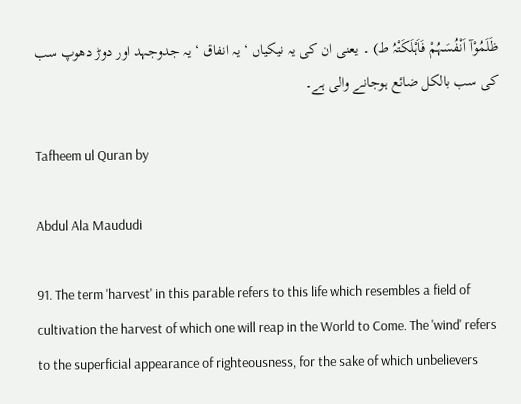ظَلَمُوْآ اَنْفُسَہُمْ فَاَہْلَکَتْہُ ط) ۔ یعنی ان کی یہ نیکیاں ‘ یہ انفاق ‘ یہ جدوجہد اور دوڑ دھوپ سب کی سب بالکل ضائع ہوجانے والی ہے۔

Tafheem ul Quran by

Abdul Ala Maududi

91. The term 'harvest' in this parable refers to this life which resembles a field of cultivation the harvest of which one will reap in the World to Come. The 'wind' refers to the superficial appearance of righteousness, for the sake of which unbelievers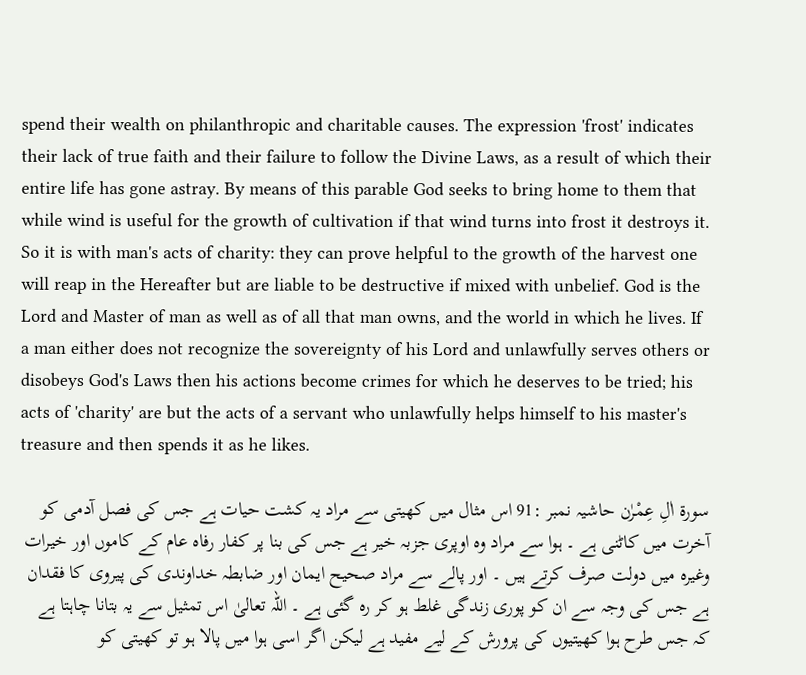spend their wealth on philanthropic and charitable causes. The expression 'frost' indicates their lack of true faith and their failure to follow the Divine Laws, as a result of which their entire life has gone astray. By means of this parable God seeks to bring home to them that while wind is useful for the growth of cultivation if that wind turns into frost it destroys it. So it is with man's acts of charity: they can prove helpful to the growth of the harvest one will reap in the Hereafter but are liable to be destructive if mixed with unbelief. God is the Lord and Master of man as well as of all that man owns, and the world in which he lives. If a man either does not recognize the sovereignty of his Lord and unlawfully serves others or disobeys God's Laws then his actions become crimes for which he deserves to be tried; his acts of 'charity' are but the acts of a servant who unlawfully helps himself to his master's treasure and then spends it as he likes.

سورة اٰلِ عِمْرٰن حاشیہ نمبر :91 اس مثال میں کھیتی سے مراد یہ کشت حیات ہے جس کی فصل آدمی کو آخرت میں کاٹنی ہے ۔ ہوا سے مراد وہ اوپری جزبہ خیر ہے جس کی بنا پر کفار رفاہ عام کے کاموں اور خیرات وغیرہ میں دولت صرف کرتے ہیں ۔ اور پالے سے مراد صحیح ایمان اور ضابطہ خداوندی کی پیروی کا فقدان ہے جس کی وجہ سے ان کو پوری زندگی غلط ہو کر رہ گئی ہے ۔ اللہ تعالیٰ اس تمثیل سے یہ بتانا چاہتا ہے کہ جس طرح ہوا کھیتیوں کی پرورش کے لیے مفید ہے لیکن اگر اسی ہوا میں پالا ہو تو کھیتی کو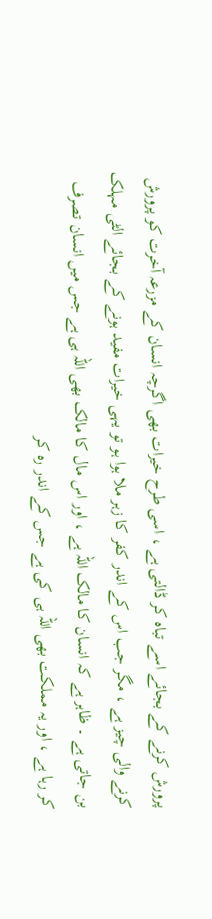پرورش کرنے کے بجائے اسے تباہ کر ڈالتی ہے ، اسی طرح خیرات بھی اگرچہ انسان کے مزرعہ آخرت کو پرورش کرنے والی چیز ہے ، مگر جب اس کے اندر کفر کا زہر ملا ہوا ہو تو یہی خیرات مفید ہونے کے بجائے الٹی مہلک بن جاتی ہے ۔ ظاہر ہے کہ انسان کا مالک اللہ ہے ، اور اس مال کا مالک بھی اللہ ہی ہے جس میں انسان تصرف کر رہا ہے ، اور یہ مملکت بھی اللہ ہی کی ہے جس کے اندر رہ کر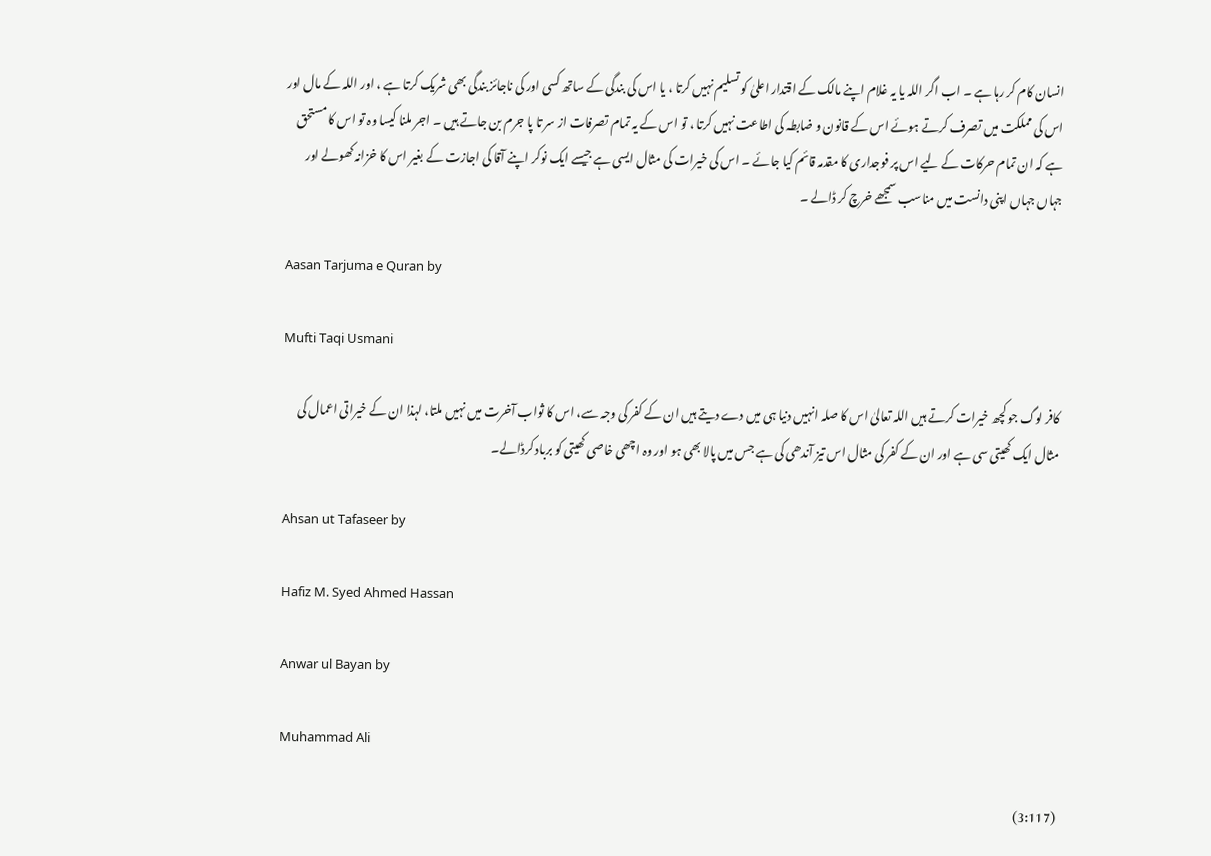انسان کام کر رہا ہے ۔ اب اگر اللہ یا یہ غلام اپنے مالک کے اقتدار اعلیٰ کو تسلیم نہیں کرتا ، یا اس کی بندگی کے ساتھ کسی اور کی ناجائز بندگی بھی شریک کرتا ہے ، اور اللہ کے مال اور اس کی مملکت میں تصرف کرتے ہوئے اس کے قانون و ضابطہ کی اطاعت نہیں کرتا ، تو اس کے یہ تمام تصرفات از سر تا پا جرم بن جاتے ہیں ۔ اجر ملنا کیسا وہ تو اس کا مستحق ہے کہ ان تمام حرکات کے لیے اس پر فوجداری کا مقدمہ قائم کیا جائے ۔ اس کی خیرات کی مثال ایسی ہے جیسے ایک نوکر اپنے آقا کی اجازت کے بغیر اس کا خزانہ کھولے اور جہاں جہاں اپنی دانست میں مناسب سمجھے خرچ کر ڈالے ۔

Aasan Tarjuma e Quran by

Mufti Taqi Usmani

کافر لوگ جو کچھ خیرات کرتے ہیں اللہ تعالیٰ اس کا صلہ انہیں دنیا ہی میں دے دیتے ہیں ان کے کفر کی وجہ سے، اس کا ثواب آخرت میں نہیں ملتا، لہذا ان کے خیراتی اعمال کی مثال ایک کھیتی سی ہے اور ان کے کفر کی مثال اس تیز آندھی کی ہے جس میں پالا بھی ہو اور وہ اچھی خاصی کھیتی کو برباد کرڈالے۔

Ahsan ut Tafaseer by

Hafiz M. Syed Ahmed Hassan

Anwar ul Bayan by

Muhammad Ali

(3:117)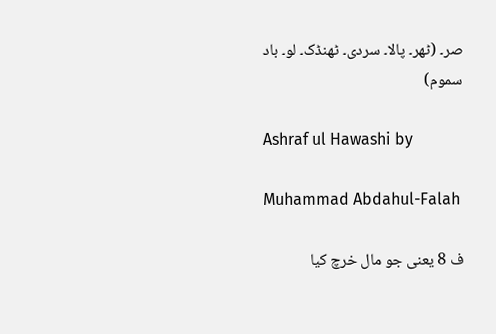صر۔ (ٹھر۔ پالا۔ سردی۔ ٹھنڈک۔ لو۔ باد سموم)

Ashraf ul Hawashi by

Muhammad Abdahul-Falah

ف 8 یعنی جو مال خرچ کیا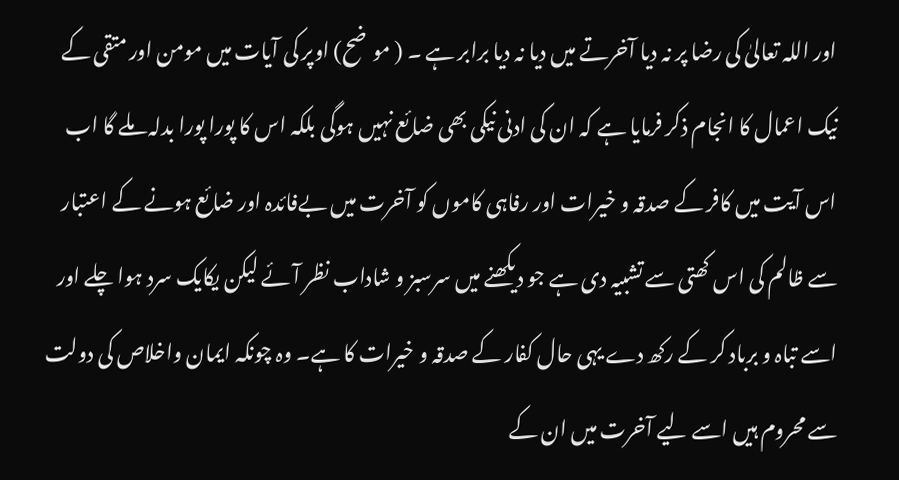اور اللہ تعالیٰ کی رضا پر نہ دیا آخرتے میں دیا نہ دیا برابر ہے ۔ ( موضح) اوپر کی آیات میں مومن اور متقی کے نیک اعمال کا انجام ذکر فرمایا ہے کہ ان کی ادنی نیکی بھی ضائع نہیں ہوگی بلکہ اس کا پورا پورا بدلہ ملے گا اب اس آیت میں کافر کے صدقہ و خیرات اور رفاہی کاموں کو آخرت میں بےفائدہ اور ضائع ہونے کے اعتبار سے ظالم کی اس کھتی سے تشبیہ دی ہے جو دیکھنے میں سرسبز و شاداب نظر آئے لیکن یکایک سرد ہوا چلے اور اسے تباہ و برباد کر کے رکھ دے یہی حال کفار کے صدقہ و خیرات کا ہے۔ وہ چونکہ ایمان واخلاص کی دولت سے محروم ہیں اسے لیے آخرت میں ان کے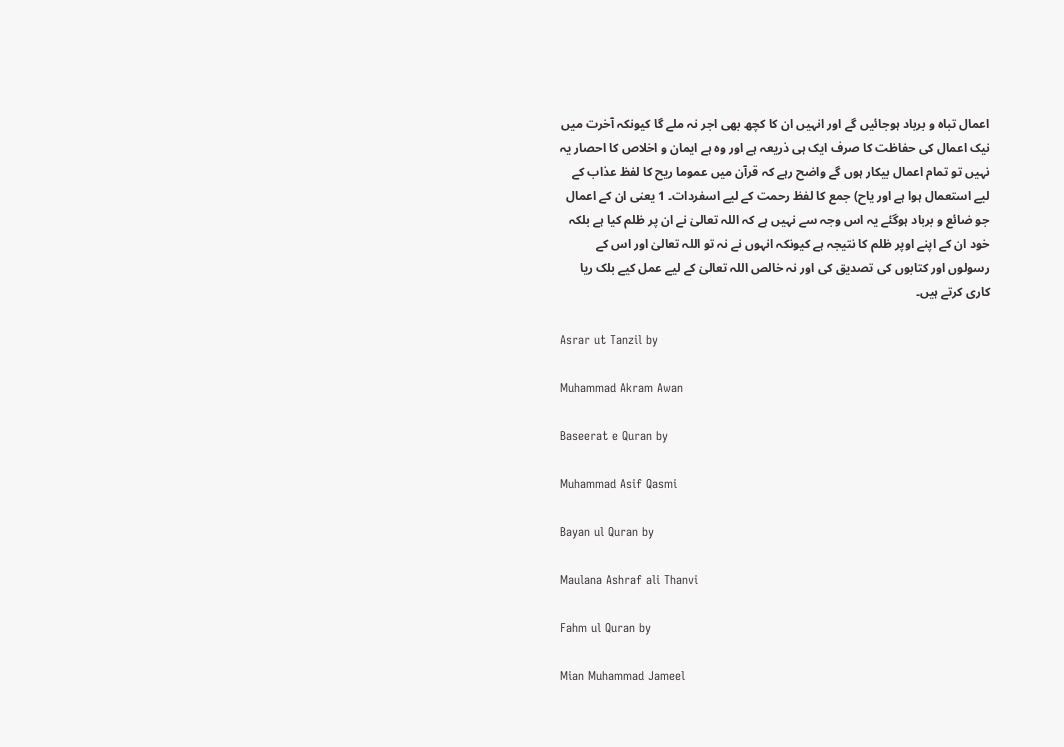اعمال تباہ و برباد ہوجائیں گے اور انہیں ان کا کچھ بھی اجر نہ ملے گا کیونکہ آخرت میں نیک اعمال کی حفاظت کا صرف ایک ہی ذریعہ ہے اور وہ ہے ایمان و اخلاص کا احصار یہ نہیں تو تمام اعمال بیکار ہوں گے واضح رہے کہ قرآن میں عموما ریح کا لفظ عذاب کے لیے استعمال ہوا ہے اور یاح) جمع کا لفظ رحمت کے لیے اسفردات۔ 1 یعنی ان کے اعمال جو ضائع و برباد ہوگئے یہ اس وجہ سے نہیں ہے کہ اللہ تعالیٰ نے ان پر ظلم کیا ہے بلکہ خود ان کے اپنے اوپر ظلم کا نتیجہ ہے کیونکہ انہوں نے نہ تو اللہ تعالیٰ اور اس کے رسولوں اور کتابوں کی تصدیق کی اور نہ خالص اللہ تعالیٰ کے لیے عمل کیے بلک ریا کاری کرتے ہیں۔

Asrar ut Tanzil by

Muhammad Akram Awan

Baseerat e Quran by

Muhammad Asif Qasmi

Bayan ul Quran by

Maulana Ashraf ali Thanvi

Fahm ul Quran by

Mian Muhammad Jameel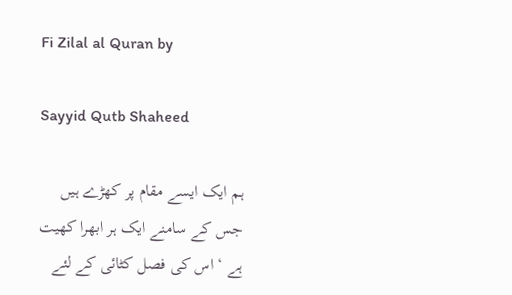Fi Zilal al Quran by

Sayyid Qutb Shaheed

ہم ایک ایسے مقام پر کھڑے ہیں جس کے سامنے ایک ہر ابھرا کھیت ہے ‘ اس کی فصل کٹائی کے لئے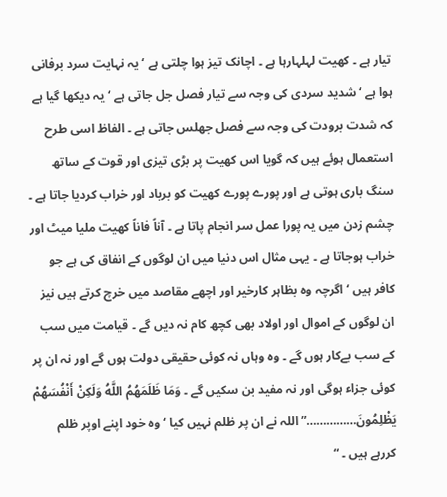تیار ہے ۔ کھیت لہلہارہا ہے ۔ اچانک تیز ہوا چلتی ہے ‘ یہ نہایت سرد برفانی ہوا ہے ‘ شدید سردی کی وجہ سے تیار فصل جل جاتی ہے ‘ یہ دیکھا گیا ہے کہ شدت برودت کی وجہ سے فصل جھلس جاتی ہے ۔ الفاظ اسی طرح استعمال ہوئے ہیں کہ گویا اس کھیت پر بڑی تیزی اور قوت کے ساتھ سنگ باری ہوتی ہے اور پورے پورے کھیت کو برباد اور خراب کردیا جاتا ہے ۔ چشم زدن میں یہ پورا عمل سر انجام پاتا ہے ۔ آناً فاناً کھیت ملیا میٹ اور خراب ہوجاتا ہے ۔ یہی مثال اس دنیا میں ان لوگوں کے انفاق کی ہے جو کافر ہیں ‘ اگرچہ وہ بظاہر کارخیر اور اچھے مقاصد میں خرچ کرتے ہیں نیز ان لوگوں کے اموال اور اولاد بھی کچھ کام نہ دیں گے ۔ قیامت میں سب کے سب بےکار ہوں گے ۔ وہ وہاں نہ کوئی حقیقی دولت ہوں گے اور نہ ان پر کوئی جزاء ہوگی اور نہ مفید بن سکیں گے ۔ وَمَا ظَلَمَهُمُ اللَّهُ وَلَكِنْ أَنْفُسَهُمْ يَظْلِمُونَ……………” اللہ نے ان پر ظلم نہیں کیا ‘ وہ خود اپنے اوپر ظلم کررہے ہیں ۔ “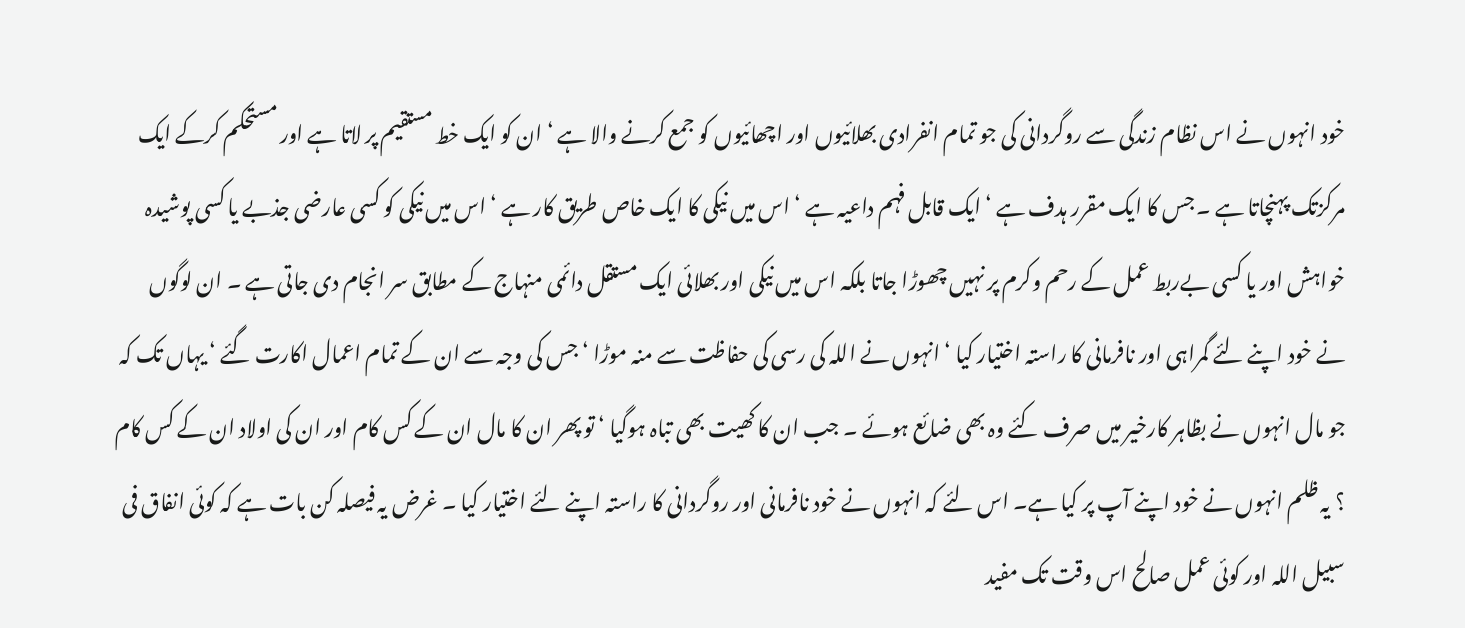خود انہوں نے اس نظام زندگی سے روگردانی کی جو تمام انفرادی بھلائیوں اور اچھائیوں کو جمع کرنے والا ہے ‘ ان کو ایک خط مستقیم پر لاتا ہے اور مستحکم کرکے ایک مرکزتک پہنچاتا ہے ۔ جس کا ایک مقرر ہدف ہے ‘ ایک قابل فہم داعیہ ہے ‘ اس میں نیکی کا ایک خاص طریق کار ہے ‘ اس میں نیکی کو کسی عارضی جذبے یا کسی پوشیدہ خواہش اور یا کسی بےربط عمل کے رحم وکرم پر نہیں چھوڑا جاتا بلکہ اس میں نیکی اور بھلائی ایک مستقل دائمی منہاج کے مطابق سر انجام دی جاتی ہے ۔ ان لوگوں نے خود اپنے لئے گمراہی اور نافرمانی کا راستہ اختیار کیا ‘ انہوں نے اللہ کی رسی کی حفاظت سے منہ موڑا ‘ جس کی وجہ سے ان کے تمام اعمال اکارت گئے ‘ یہاں تک کہ جو مال انہوں نے بظاہر کارخیر میں صرف کئے وہ بھی ضائع ہوئے ۔ جب ان کا کھیت بھی تباہ ہوگیا ‘ تو پھر ان کا مال ان کے کس کام اور ان کی اولاد ان کے کس کام ؟ یہ ظلم انہوں نے خود اپنے آپ پر کیا ہے۔ اس لئے کہ انہوں نے خود نافرمانی اور روگردانی کا راستہ اپنے لئے اختیار کیا ۔ غرض یہ فیصلہ کن بات ہے کہ کوئی انفاق فی سبیل اللہ اور کوئی عمل صالح اس وقت تک مفید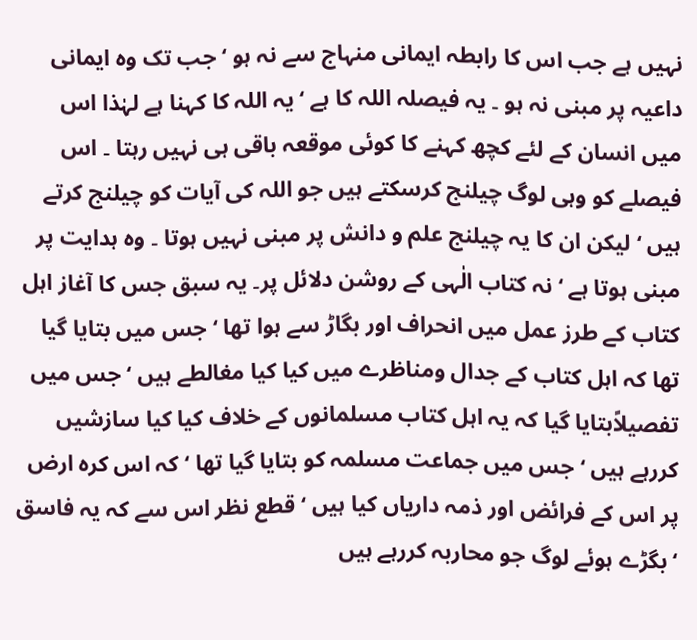نہیں ہے جب اس کا رابطہ ایمانی منہاج سے نہ ہو ‘ جب تک وہ ایمانی داعیہ پر مبنی نہ ہو ۔ یہ فیصلہ اللہ کا ہے ‘ یہ اللہ کا کہنا ہے لہٰذا اس میں انسان کے لئے کچھ کہنے کا کوئی موقعہ باقی ہی نہیں رہتا ۔ اس فیصلے کو وہی لوگ چیلنج کرسکتے ہیں جو اللہ کی آیات کو چیلنج کرتے ہیں ‘ لیکن ان کا یہ چیلنج علم و دانش پر مبنی نہیں ہوتا ۔ وہ ہدایت پر مبنی ہوتا ہے ‘ نہ کتاب الٰہی کے روشن دلائل پر۔ یہ سبق جس کا آغاز اہل کتاب کے طرز عمل میں انحراف اور بگاڑ سے ہوا تھا ‘ جس میں بتایا گیا تھا کہ اہل کتاب کے جدال ومناظرے میں کیا کیا مغالطے ہیں ‘ جس میں تفصیلاًبتایا گیا کہ یہ اہل کتاب مسلمانوں کے خلاف کیا کیا سازشیں کررہے ہیں ‘ جس میں جماعت مسلمہ کو بتایا گیا تھا ‘ کہ اس کرہ ارض پر اس کے فرائض اور ذمہ داریاں کیا ہیں ‘ قطع نظر اس سے کہ یہ فاسق ‘ بگڑے ہوئے لوگ جو محاربہ کررہے ہیں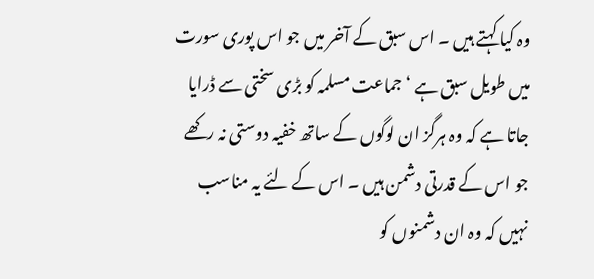وہ کیا کہتے ہیں ۔ اس سبق کے آخر میں جو اس پوری سورت میں طویل سبق ہے ‘ جماعت مسلمہ کو بڑی سختی سے ڈرایا جاتا ہے کہ وہ ہرگز ان لوگوں کے ساتھ خفیہ دوستی نہ رکھے جو اس کے قدرتی دشمن ہیں ۔ اس کے لئے یہ مناسب نہیں کہ وہ ان دشمنوں کو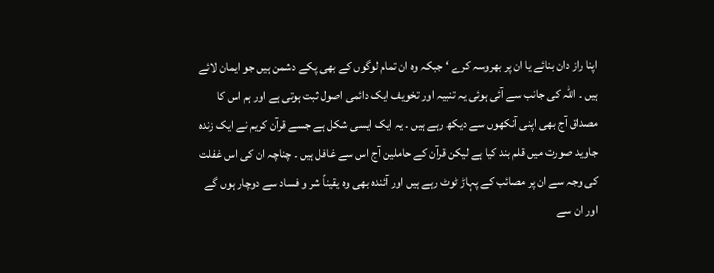اپنا راز دان بنائے یا ان پر بھروسہ کرے ‘ جبکہ وہ ان تمام لوگوں کے بھی پکے دشمن ہیں جو ایمان لائے ہیں ۔ اللہ کی جانب سے آئی ہوئی یہ تنبیہ اور تخویف ایک دائمی اصول ثبت ہوتی ہے اور ہم اس کا مصداق آج بھی اپنی آنکھوں سے دیکھ رہے ہیں ۔ یہ ایک ایسی شکل ہے جسے قرآن کریم نے ایک زندہ جاوید صورت میں قلم بند کیا ہے لیکن قرآن کے حاملین آج اس سے غافل ہیں ۔ چناچہ ان کی اس غفلت کی وجہ سے ان پر مصائب کے پہاڑ ٹوٹ رہے ہیں اور آئندہ بھی وہ یقیناً شر و فساد سے دوچار ہوں گے اور ان سے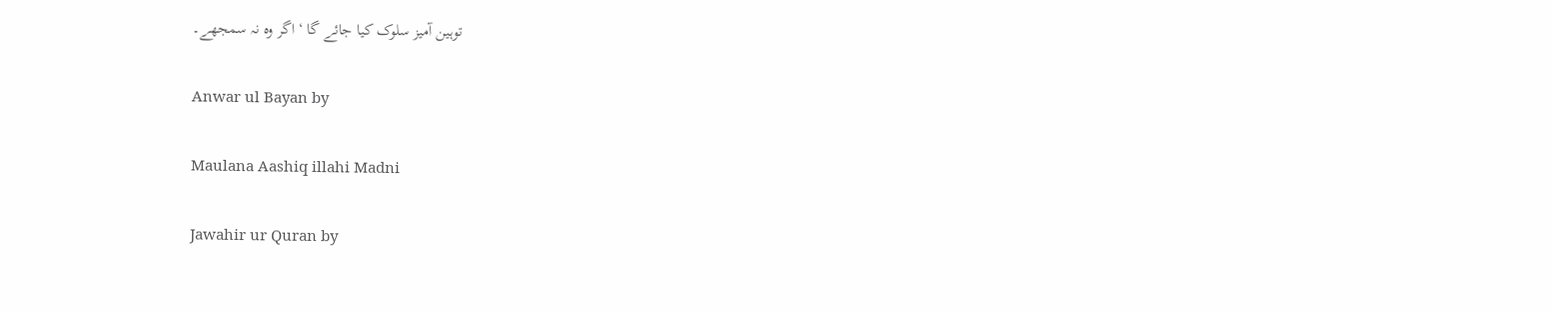توہین آمیز سلوک کیا جائے گا ‘ اگر وہ نہ سمجھے۔

Anwar ul Bayan by

Maulana Aashiq illahi Madni

Jawahir ur Quran by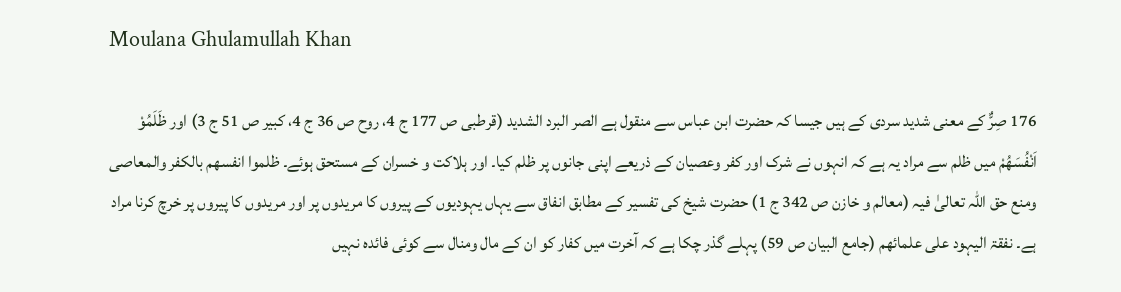Moulana Ghulamullah Khan

176 صِرٌّ کے معنی شدید سردی کے ہیں جیسا کہ حضرت ابن عباس سے منقول ہے الصر البرد الشدید (قرطبی ص 177 ج 4، روح ص 36 ج 4، کبیر ص 51 ج 3) اور ظَلَمُوْ اَنْفُسَھُمْ میں ظلم سے مراد یہ ہے کہ انہوں نے شرک اور کفر وعصیان کے ذریعے اپنی جانوں پر ظلم کیا۔ اور ہلاکت و خسران کے مستحق ہوئے۔ ظلموا انفسھم بالکفر والمعاصی ومنع حق اللہ تعالیٰ فیہ (معالم و خازن ص 342 ج 1) حضرت شیخ کی تفسیر کے مطابق انفاق سے یہاں یہودیوں کے پیروں کا مریدوں پر اور مریدوں کا پیروں پر خرچ کرنا مراد ہے۔ نفقۃ الیہود علی علمائھم (جامع البیان ص 59) پہلے گذر چکا ہے کہ آخرت میں کفار کو ان کے مال ومنال سے کوئی فائدہ نہیں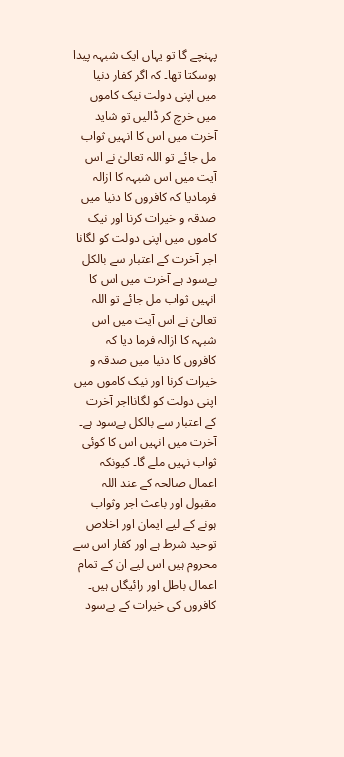پہنچے گا تو یہاں ایک شبہہ پیدا ہوسکتا تھا۔ کہ اگر کفار دنیا میں اپنی دولت نیک کاموں میں خرچ کر ڈالیں تو شاید آخرت میں اس کا انہیں ثواب مل جائے تو اللہ تعالیٰ نے اس آیت میں اس شبہہ کا ازالہ فرمادیا کہ کافروں کا دنیا میں صدقہ و خیرات کرنا اور نیک کاموں میں اپنی دولت کو لگانا اجر آخرت کے اعتبار سے بالکل بےسود ہے آخرت میں اس کا انہیں ثواب مل جائے تو اللہ تعالیٰ نے اس آیت میں اس شبہہ کا ازالہ فرما دیا کہ کافروں کا دنیا میں صدقہ و خیرات کرنا اور نیک کاموں میں اپنی دولت کو لگانااجر آخرت کے اعتبار سے بالکل بےسود ہے۔ آخرت میں انہیں اس کا کوئی ثواب نہیں ملے گا۔ کیونکہ اعمال صالحہ کے عند اللہ مقبول اور باعث اجر وثواب ہونے کے لیے ایمان اور اخلاص توحید شرط ہے اور کفار اس سے محروم ہیں اس لیے ان کے تمام اعمال باطل اور رائیگاں ہیں۔ کافروں کی خیرات کے بےسود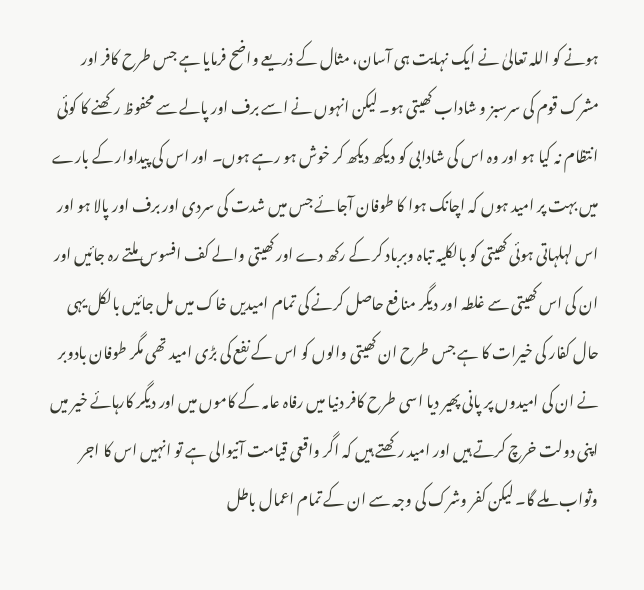ہونے کو اللہ تعالیٰ نے ایک نہایت ہی آسان، مثال کے ذریعے واضح فرمایا ہے جس طرح کافر اور مشرک قوم کی سرسبز و شاداب کھیتی ہو۔ لیکن انہوں نے اسے برف اور پالے سے محفوظ رکھنے کا کوئی انتظام نہ کیا ہو اور وہ اس کی شادابی کو دیکھ دیکھ کر خوش ہو رہے ہوں۔ اور اس کی پیداوار کے بارے میں بہت پر امید ہوں کہ اچانک ہوا کا طوفان آجائے جس میں شدت کی سردی اور برف اور پالا ہو اور اس لہلہاتی ہوئی کھیتی کو بالکلیہ تباہ وبرباد کر کے رکھ دے اور کھیتی والے کف افسوس ملتے رہ جائیں اور ان کی اس کھیتی سے غلطہ اور دیگر منافع حاصل کرنے کی تمام امیدیں خاک میں مل جائیں بالکل یہی حال کفار کی خیرات کا ہے جس طرح ان کھیتی والوں کو اس کے نفع کی بڑی امید تھی مگر طوفان بادوبر نے ان کی امیدوں پر پانی پھیر دیا اسی طرح کافر دنیا میں رفاہ عامہ کے کاموں میں اور دیگر کارہائے خیر میں اپنی دولت خرچ کرتے ہیں اور امید رکھتے ہیں کہ اگر واقعی قیامت آنیوالی ہے تو انہیں اس کا اجر وثواب ملے گا۔ لیکن کفر وشرک کی وجہ سے ان کے تمام اعمال باطل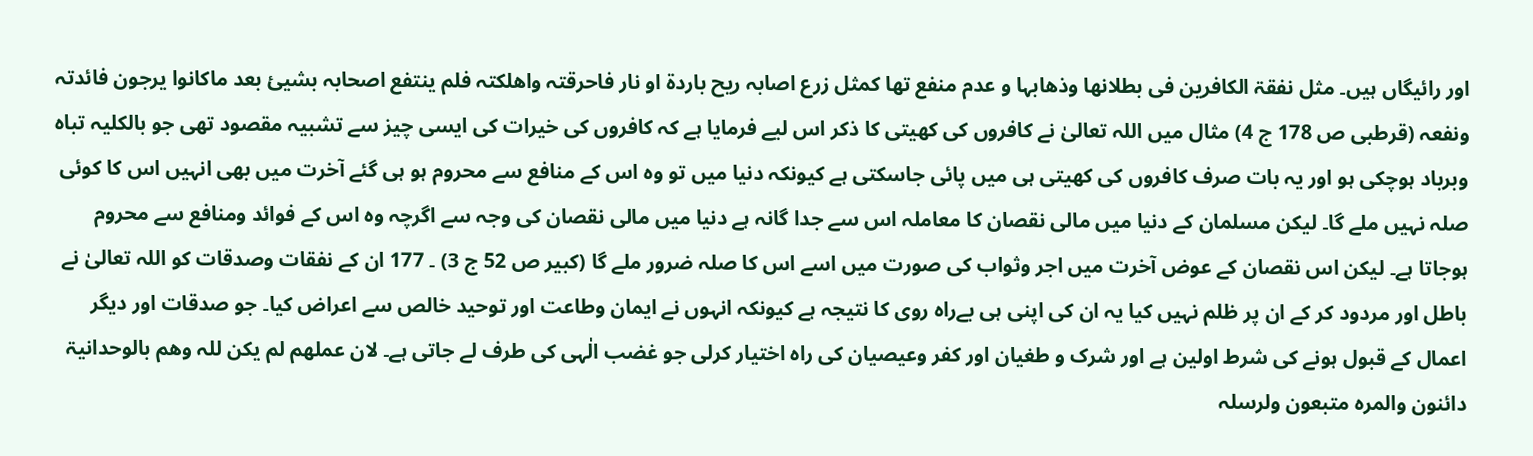اور رائیگاں ہیں۔ مثل نفقۃ الکافرین فی بطلانھا وذھابہا و عدم منفع تھا کمثل زرع اصابہ ریح باردۃ او نار فاحرقتہ واھلکتہ فلم ینتفع اصحابہ بشیئ بعد ماکانوا یرجون فائدتہ ونفعہ (قرطبی ص 178 ج 4) مثال میں اللہ تعالیٰ نے کافروں کی کھیتی کا ذکر اس لیے فرمایا ہے کہ کافروں کی خیرات کی ایسی چیز سے تشبیہ مقصود تھی جو بالکلیہ تباہ وبرباد ہوچکی ہو اور یہ بات صرف کافروں کی کھیتی ہی میں پائی جاسکتی ہے کیونکہ دنیا میں تو وہ اس کے منافع سے محروم ہو ہی گئے آخرت میں بھی انہیں اس کا کوئی صلہ نہیں ملے گا۔ لیکن مسلمان کے دنیا میں مالی نقصان کا معاملہ اس سے جدا گانہ ہے دنیا میں مالی نقصان کی وجہ سے اگرچہ وہ اس کے فوائد ومنافع سے محروم ہوجاتا ہے۔ لیکن اس نقصان کے عوض آخرت میں اجر وثواب کی صورت میں اسے اس کا صلہ ضرور ملے گا (کبیر ص 52 ج 3) ۔ 177 ان کے نفقات وصدقات کو اللہ تعالیٰ نے باطل اور مردود کر کے ان پر ظلم نہیں کیا یہ ان کی اپنی ہی بےراہ روی کا نتیجہ ہے کیونکہ انہوں نے ایمان وطاعت اور توحید خالص سے اعراض کیا۔ جو صدقات اور دیگر اعمال کے قبول ہونے کی شرط اولین ہے اور شرک و طغیان اور کفر وعیصیان کی راہ اختیار کرلی جو غضب الٰہی کی طرف لے جاتی ہے۔ لان عملھم لم یکن للہ وھم بالوحدانیۃ دائنون والمرہ متبعون ولرسلہ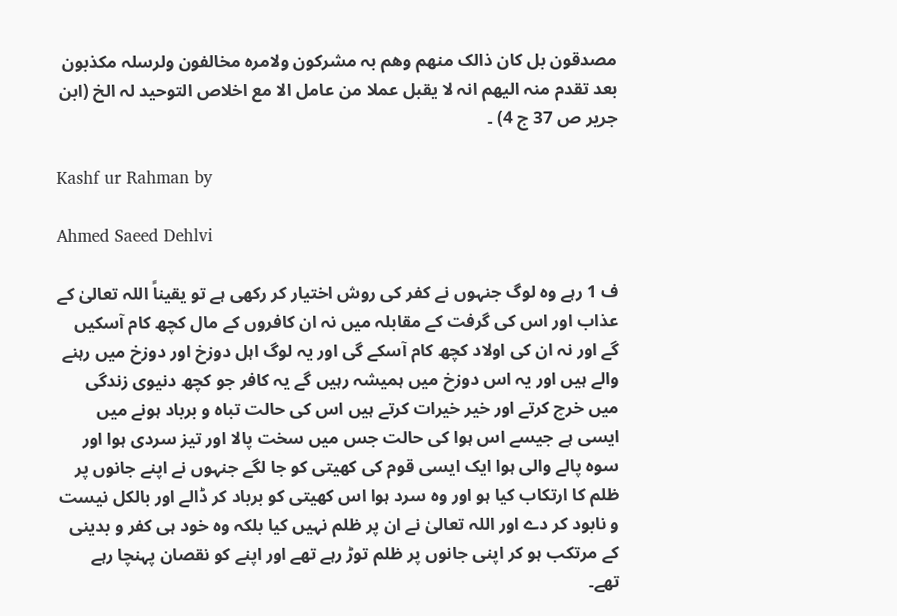مصدقون بل کان ذالک منھم وھم بہ مشرکون ولامرہ مخالفون ولرسلہ مکذبون بعد تقدم منہ الیھم انہ لا یقبل عملا من عامل الا مع اخلاص التوحید لہ الخ (ابن جریر ص 37 ج 4) ۔

Kashf ur Rahman by

Ahmed Saeed Dehlvi

ف 1 رہے وہ لوگ جنہوں نے کفر کی روش اختیار کر رکھی ہے تو یقیناً اللہ تعالیٰ کے عذاب اور اس کی گرفت کے مقابلہ میں نہ ان کافروں کے مال کچھ کام آسکیں گے اور نہ ان کی اولاد کچھ کام آسکے گی اور یہ لوگ اہل دوزخ اور دوزخ میں رہنے والے ہیں اور یہ اس دوزخ میں ہمیشہ رہیں گے یہ کافر جو کچھ دنیوی زندگی میں خرچ کرتے اور خیر خیرات کرتے ہیں اس کی حالت تباہ و برباد ہونے میں ایسی ہے جیسے اس ہوا کی حالت جس میں سخت پالا اور تیز سردی ہوا اور سوہ پالے والی ہوا ایک ایسی قوم کی کھیتی کو جا لگے جنہوں نے اپنے جانوں پر ظلم کا ارتکاب کیا ہو اور وہ سرد ہوا اس کھیتی کو برباد کر ڈالے اور بالکل نیست و نابود کر دے اور اللہ تعالیٰ نے ان پر ظلم نہیں کیا بلکہ وہ خود ہی کفر و بدینی کے مرتکب ہو کر اپنی جانوں پر ظلم توڑ رہے تھے اور اپنے کو نقصان پہنچا رہے تھے۔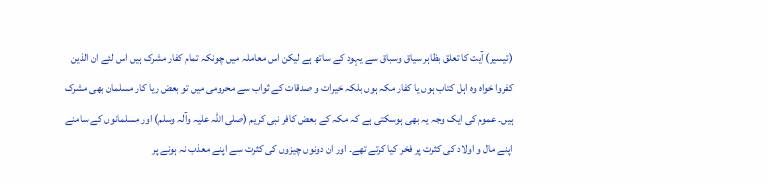(تیسیر) آیت کا تعلق بظاہر سیاق وسباق سے یہود کے ساتھ ہے لیکن اس معاملہ میں چونکہ تمام کفار مشرک ہیں اس لئے ان الذین کفروا خواہ وہ اہل کتاب ہوں یا کفار مکہ ہوں بلکہ خیرات و صدقات کے ثواب سے محرومی میں تو بعض ریا کار مسلمان بھی مشرک ہیں۔ عموم کی ایک وجہ یہ بھی ہوسکتی ہے کہ مکہ کے بعض کافر نبی کریم (صلی اللہ علیہ وآلہ وسلم) اور مسلمانوں کے سامنے اپنے مال و اولاد کی کثرت پر فخر کیا کرتے تھے۔ اور ان دونوں چیزوں کی کثرت سے اپنے معذب نہ ہونے پر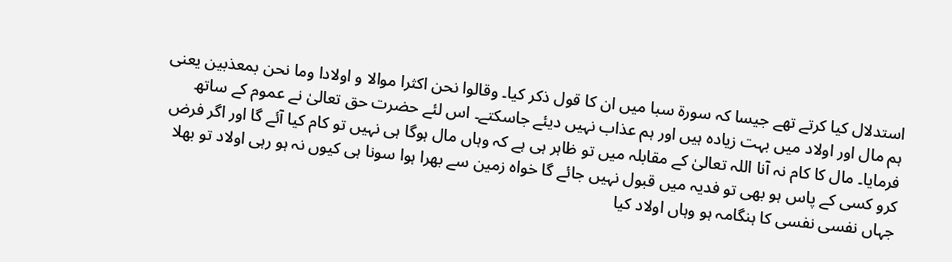استدلال کیا کرتے تھے جیسا کہ سورة سبا میں ان کا قول ذکر کیا۔ وقالوا نحن اکثرا موالا و اولادا وما نحن بمعذبین یعنی ہم مال اور اولاد میں بہت زیادہ ہیں اور ہم عذاب نہیں دیئے جاسکتے۔ اس لئے حضرت حق تعالیٰ نے عموم کے ساتھ فرمایا۔ مال کا کام نہ آنا اللہ تعالیٰ کے مقابلہ میں تو ظاہر ہی ہے کہ وہاں مال ہوگا ہی نہیں تو کام کیا آئے گا اور اگر فرض کرو کسی کے پاس ہو بھی تو فدیہ میں قبول نہیں جائے گا خواہ زمین سے بھرا ہوا سونا ہی کیوں نہ ہو رہی اولاد تو بھلا جہاں نفسی نفسی کا ہنگامہ ہو وہاں اولاد کیا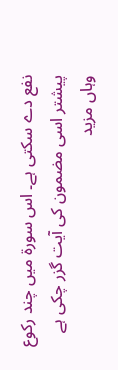نفع دے سکتی ہے۔ اس سورة میں چند رکوع پیشتر اسی مضمون کی آیت گزر چکی ہے وہاں مزید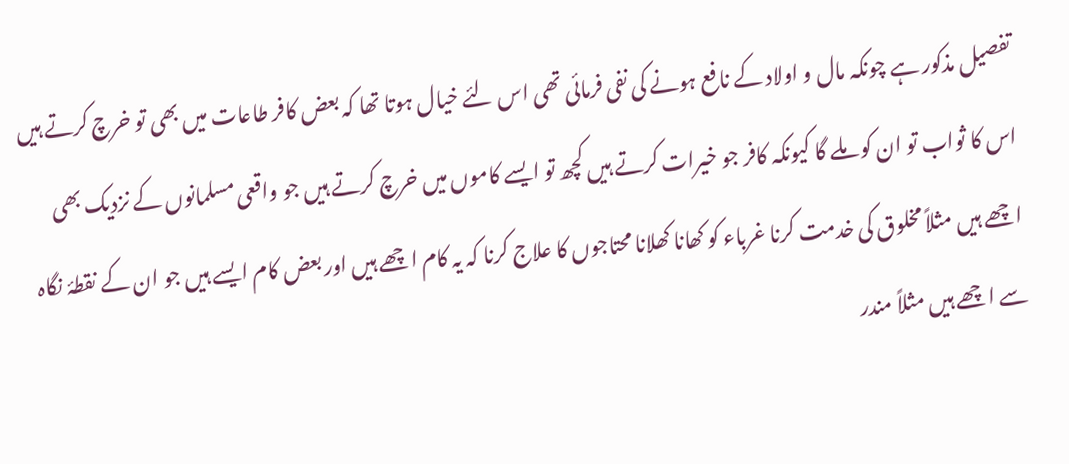تفصیل مذکور ہے چونکہ مال و اولاد کے نافع ہونے کی نفی فرمائی تھی اس لئے خیال ہوتا تھا کہ بعض کافر طاعات میں بھی تو خرچ کرتے ہیں اس کا ثواب تو ان کو ملے گا کیونکہ کافر جو خیرات کرتے ہیں کچھ تو ایسے کاموں میں خرچ کرتے ہیں جو واقعی مسلمانوں کے نزدیک بھی اچھے ہیں مثلاً مخلوق کی خدمت کرنا غرباء کو کھانا کھلانا محتاجوں کا علاج کرنا کہ یہ کام اچھے ہیں اور بعض کام ایسے ہیں جو ان کے نقطۂ نگاہ سے اچھے ہیں مثلاً مندر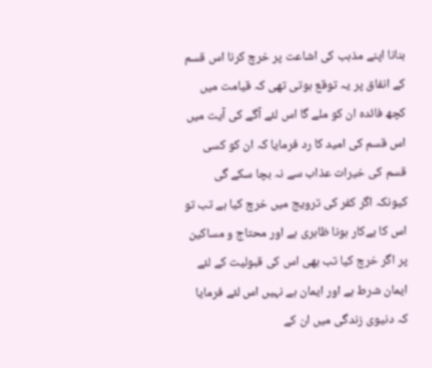بنانا اپنے مذہب کی اشاعت پر خرچ کرنا اس قسم کے انفاق پر یہ توقع ہوتی تھی کہ قیامت میں کچھ فائدہ ان کو ملے گا اس لئے آگے کی آیت میں اس قسم کی امید کا رد فرمایا کہ ان کو کسی قسم کی خیرات عذاب سے نہ بچا سکے گی کیونکہ اگر کفر کی ترویج میں خرچ کیا ہے تب تو اس کا بےکار ہونا ظاہری ہے اور محتاج و مساکین پر اگر خرچ کیا تب بھی اس کی قبولیت کے لئے ایمان شرط ہے اور ایمان ہے نہیں اس لئے فرمایا کہ دنیوی زندگی میں ان کے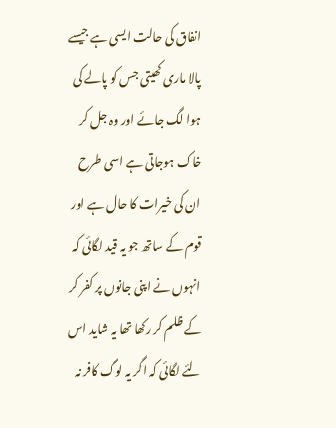انفاق کی حالت ایسی ہے جیسے پالا ماری کھیتی جس کو پالے کی ہوا لگ جائے اور وہ جل کر خاک ہوجاتی ہے اسی طرح ان کی خیرات کا حال ہے اور قوم کے ساتھ جو یہ قید لگائی کہ انہوں نے اپنی جانوں پر کفر کر کے ظلم کر رکھا تھا یہ شاید اس لئے لگائی کہ اگر یہ لوگ کافر نہ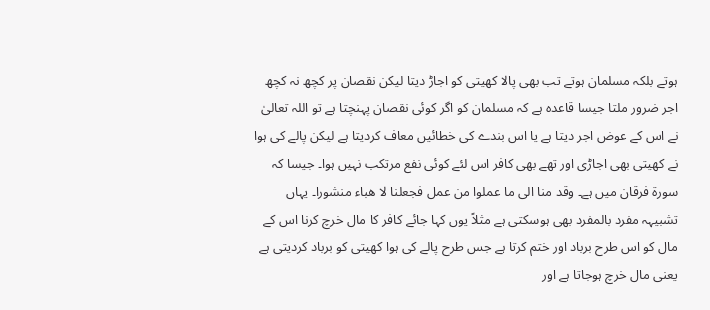ہوتے بلکہ مسلمان ہوتے تب بھی پالا کھیتی کو اجاڑ دیتا لیکن نقصان پر کچھ نہ کچھ اجر ضرور ملتا جیسا قاعدہ ہے کہ مسلمان کو اگر کوئی نقصان پہنچتا ہے تو اللہ تعالیٰ نے اس کے عوض اجر دیتا ہے یا اس بندے کی خطائیں معاف کردیتا ہے لیکن پالے کی ہوا نے کھیتی بھی اجاڑی اور تھے بھی کافر اس لئے کوئی نفع مرتکب نہیں ہوا۔ جیسا کہ سورة فرقان میں ہے۔ وقد منا الی ما عملوا من عمل فجعلنا لا ھباء منشورا۔ یہاں تشبیہہ مفرد بالمفرد بھی ہوسکتی ہے مثلاً یوں کہا جائے کافر کا مال خرچ کرنا اس کے مال کو اس طرح برباد اور ختم کرتا ہے جس طرح پالے کی ہوا کھیتی کو برباد کردیتی ہے یعنی مال خرچ ہوجاتا ہے اور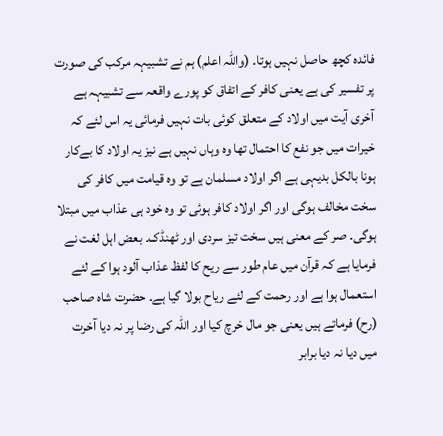فائدہ کچھ حاصل نہیں ہوتا۔ (واللہ اعلم) ہم نے تشبیہہ مرکب کی صورت پر تفسیر کی ہے یعنی کافر کے اتفاق کو پورے واقعہ سے تشبیہہ ہے آخری آیت میں اولاد کے متعلق کوئی بات نہیں فرمائی یہ اس لئے کہ خیرات میں جو نفع کا احتمال تھا وہ وہاں نہیں ہے نیز یہ اولاد کا بےکار ہونا بالکل بدیہی ہے اگر اولاد مسلمان ہے تو وہ قیامت میں کافر کی سخت مخالف ہوگی اور اگر اولاد کافر ہوئی تو وہ خود ہی عذاب میں مبتلا ہوگی۔ صر کے معنی ہیں سخت تیز سردی اور ٹھنڈک۔ بعض اہل لغت نے فرمایا ہے کہ قرآن میں عام طور سے ریح کا لفظ عذاب آلود ہوا کے لئے استعمال ہوا ہے اور رحمت کے لئے ریاح بولا گیا ہے۔ حضرت شاہ صاحب (رح) فرماتے ہیں یعنی جو مال خرچ کیا اور اللہ کی رضا پر نہ دیا آخرت میں دیا نہ دیا برابر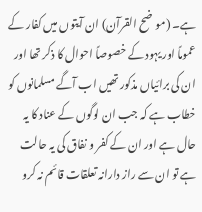ہے۔ (موضح القرآن) ان آیتوں میں کفار کے عموماً اور یہود کے خصوصاً احوال کا ذکر تھا اور ان کی برائیاں مذکور تھیں اب آگے مسلمانوں کو خطاب ہے کہ جب ان لوگوں کے عناد کا یہ حال ہے اور ان کے کفر و نفاق کی یہ حالت ہے تو ان سے راز دارانہ تعلقات قائم نہ کرو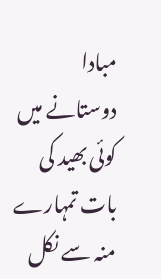مبادا دوستانے میں کوئی بھید کی بات تمہارے منہ سے نکل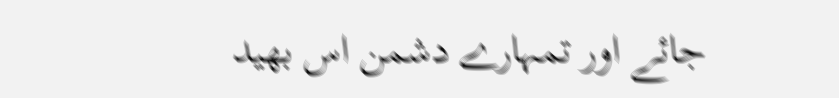جائے اور تمہارے دشمن اس بھید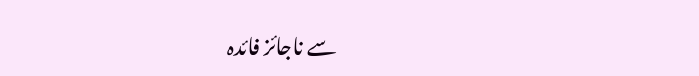سے ناجائز فائدہ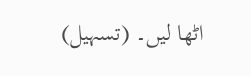اٹھا لیں۔ (تسہیل)